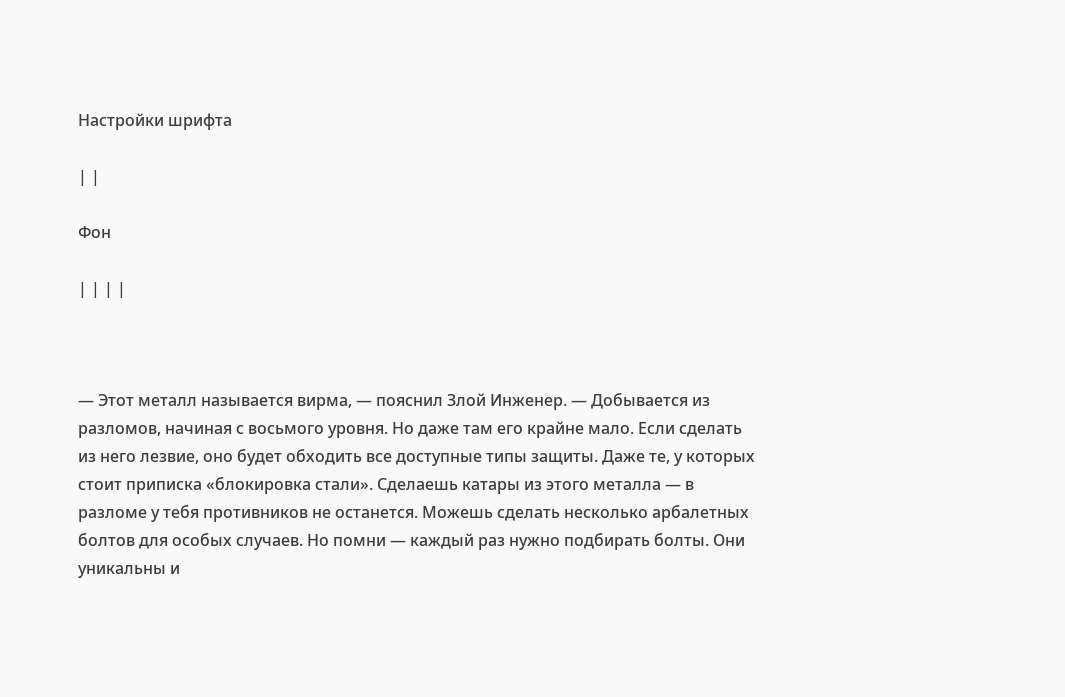Настройки шрифта

| |

Фон

| | | |



— Этот металл называется вирма, — пояснил Злой Инженер. — Добывается из разломов, начиная с восьмого уровня. Но даже там его крайне мало. Если сделать из него лезвие, оно будет обходить все доступные типы защиты. Даже те, у которых стоит приписка «блокировка стали». Сделаешь катары из этого металла — в разломе у тебя противников не останется. Можешь сделать несколько арбалетных болтов для особых случаев. Но помни — каждый раз нужно подбирать болты. Они уникальны и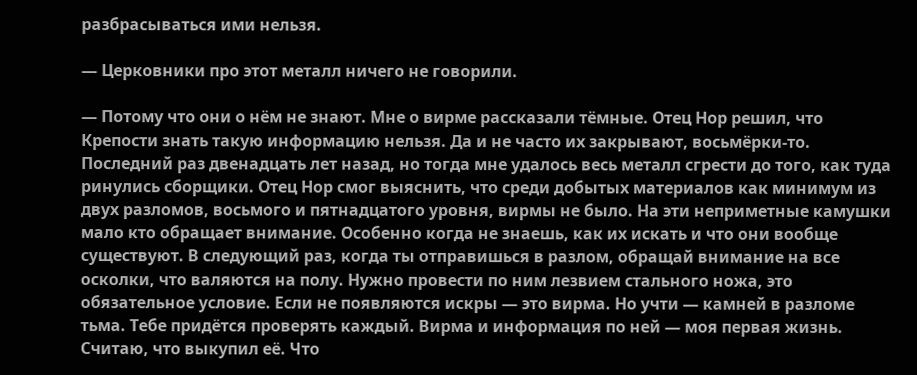разбрасываться ими нельзя.

— Церковники про этот металл ничего не говорили.

— Потому что они о нём не знают. Мне о вирме рассказали тёмные. Отец Нор решил, что Крепости знать такую информацию нельзя. Да и не часто их закрывают, восьмёрки-то. Последний раз двенадцать лет назад, но тогда мне удалось весь металл сгрести до того, как туда ринулись сборщики. Отец Нор смог выяснить, что среди добытых материалов как минимум из двух разломов, восьмого и пятнадцатого уровня, вирмы не было. На эти неприметные камушки мало кто обращает внимание. Особенно когда не знаешь, как их искать и что они вообще существуют. В следующий раз, когда ты отправишься в разлом, обращай внимание на все осколки, что валяются на полу. Нужно провести по ним лезвием стального ножа, это обязательное условие. Если не появляются искры — это вирма. Но учти — камней в разломе тьма. Тебе придётся проверять каждый. Вирма и информация по ней — моя первая жизнь. Считаю, что выкупил её. Что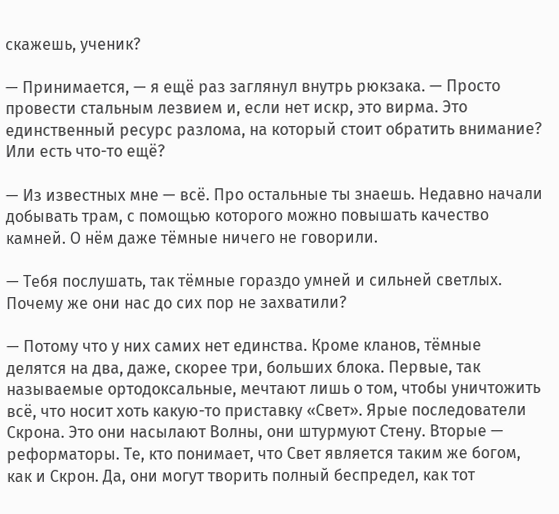скажешь, ученик?

— Принимается, — я ещё раз заглянул внутрь рюкзака. — Просто провести стальным лезвием и, если нет искр, это вирма. Это единственный ресурс разлома, на который стоит обратить внимание? Или есть что-то ещё?

— Из известных мне — всё. Про остальные ты знаешь. Недавно начали добывать трам, с помощью которого можно повышать качество камней. О нём даже тёмные ничего не говорили.

— Тебя послушать, так тёмные гораздо умней и сильней светлых. Почему же они нас до сих пор не захватили?

— Потому что у них самих нет единства. Кроме кланов, тёмные делятся на два, даже, скорее три, больших блока. Первые, так называемые ортодоксальные, мечтают лишь о том, чтобы уничтожить всё, что носит хоть какую-то приставку «Свет». Ярые последователи Скрона. Это они насылают Волны, они штурмуют Стену. Вторые — реформаторы. Те, кто понимает, что Свет является таким же богом, как и Скрон. Да, они могут творить полный беспредел, как тот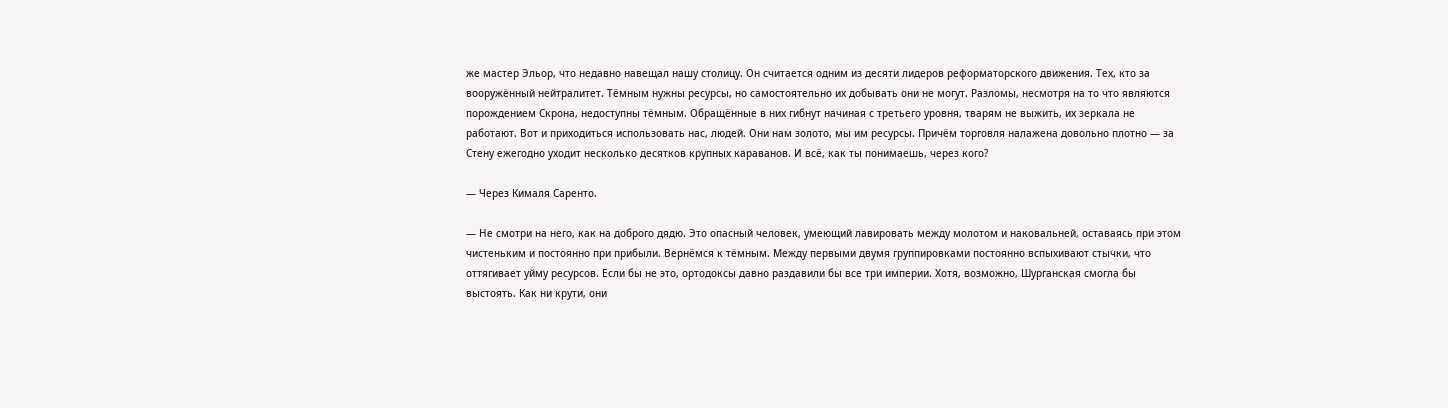же мастер Эльор, что недавно навещал нашу столицу. Он считается одним из десяти лидеров реформаторского движения. Тех, кто за вооружённый нейтралитет. Тёмным нужны ресурсы, но самостоятельно их добывать они не могут. Разломы, несмотря на то что являются порождением Скрона, недоступны тёмным. Обращённые в них гибнут начиная с третьего уровня, тварям не выжить, их зеркала не работают. Вот и приходиться использовать нас, людей. Они нам золото, мы им ресурсы. Причём торговля налажена довольно плотно — за Стену ежегодно уходит несколько десятков крупных караванов. И всё, как ты понимаешь, через кого?

— Через Кималя Саренто.

— Не смотри на него, как на доброго дядю. Это опасный человек, умеющий лавировать между молотом и наковальней, оставаясь при этом чистеньким и постоянно при прибыли. Вернёмся к тёмным. Между первыми двумя группировками постоянно вспыхивают стычки, что оттягивает уйму ресурсов. Если бы не это, ортодоксы давно раздавили бы все три империи. Хотя, возможно, Шурганская смогла бы выстоять. Как ни крути, они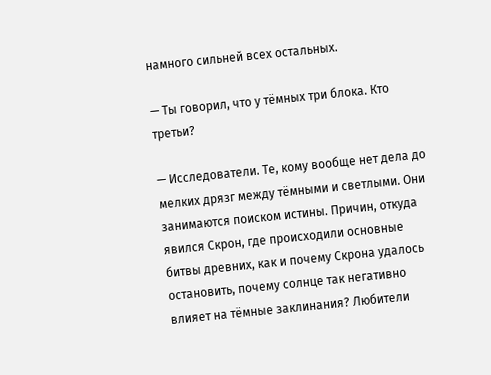намного сильней всех остальных.

— Ты говорил, что у тёмных три блока. Кто третьи?

— Исследователи. Те, кому вообще нет дела до мелких дрязг между тёмными и светлыми. Они занимаются поиском истины. Причин, откуда явился Скрон, где происходили основные битвы древних, как и почему Скрона удалось остановить, почему солнце так негативно влияет на тёмные заклинания? Любители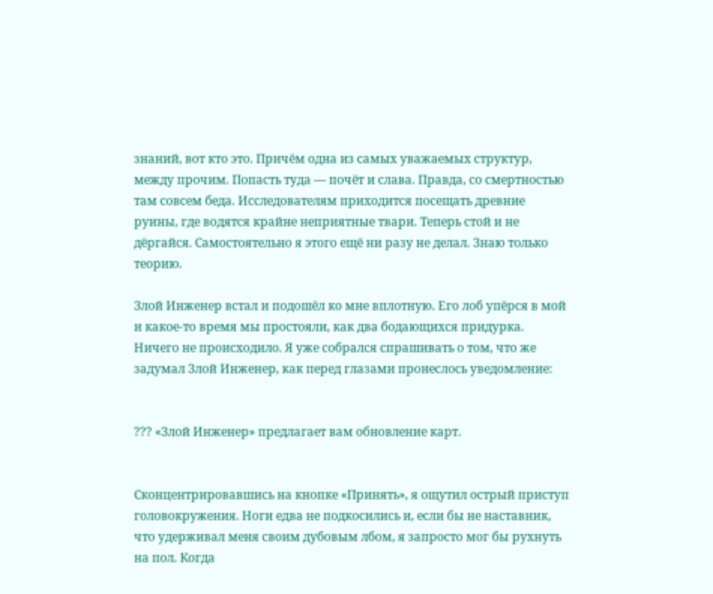знаний, вот кто это. Причём одна из самых уважаемых структур, между прочим. Попасть туда — почёт и слава. Правда, со смертностью там совсем беда. Исследователям приходится посещать древние руины, где водятся крайне неприятные твари. Теперь стой и не дёргайся. Самостоятельно я этого ещё ни разу не делал. Знаю только теорию.

Злой Инженер встал и подошёл ко мне вплотную. Его лоб упёрся в мой и какое-то время мы простояли, как два бодающихся придурка. Ничего не происходило. Я уже собрался спрашивать о том, что же задумал Злой Инженер, как перед глазами пронеслось уведомление:


??? «Злой Инженер» предлагает вам обновление карт.


Сконцентрировавшись на кнопке «Принять», я ощутил острый приступ головокружения. Ноги едва не подкосились и, если бы не наставник, что удерживал меня своим дубовым лбом, я запросто мог бы рухнуть на пол. Когда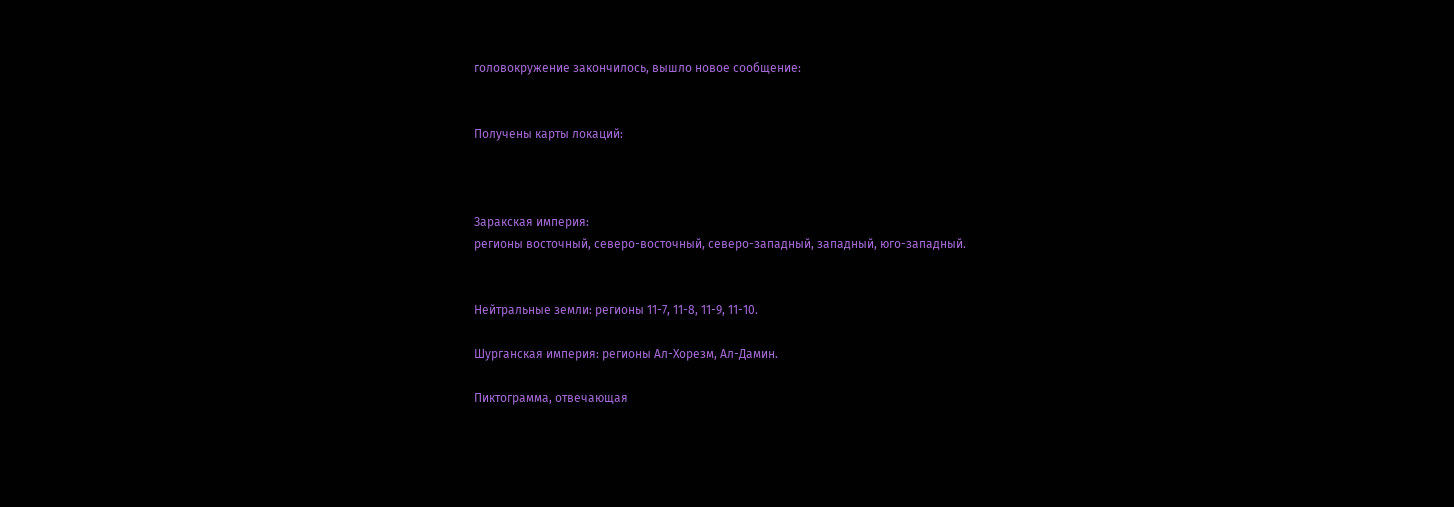головокружение закончилось, вышло новое сообщение:


Получены карты локаций:



Заракская империя:
регионы восточный, северо-восточный, северо-западный, западный, юго-западный.


Нейтральные земли: регионы 11-7, 11-8, 11-9, 11-10.

Шурганская империя: регионы Ал-Хорезм, Ал-Дамин.

Пиктограмма, отвечающая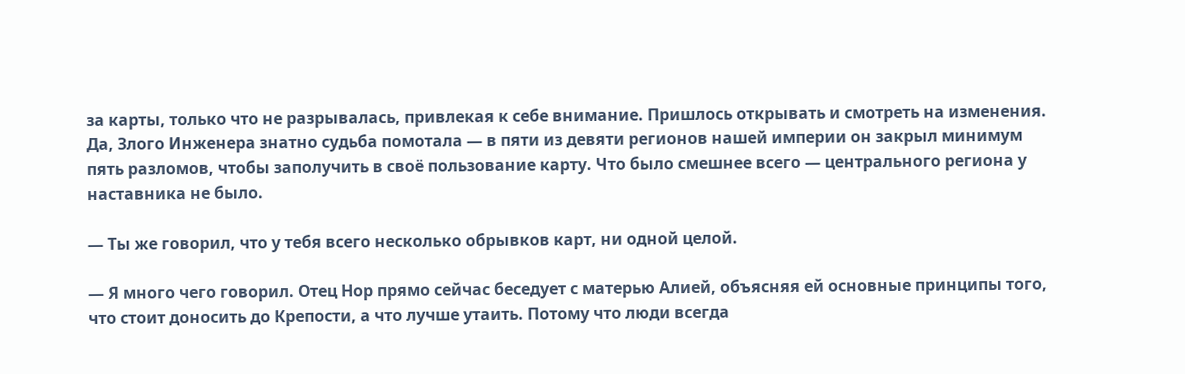за карты, только что не разрывалась, привлекая к себе внимание. Пришлось открывать и смотреть на изменения. Да, Злого Инженера знатно судьба помотала — в пяти из девяти регионов нашей империи он закрыл минимум пять разломов, чтобы заполучить в своё пользование карту. Что было смешнее всего — центрального региона у наставника не было.

— Ты же говорил, что у тебя всего несколько обрывков карт, ни одной целой.

— Я много чего говорил. Отец Нор прямо сейчас беседует с матерью Алией, объясняя ей основные принципы того, что стоит доносить до Крепости, а что лучше утаить. Потому что люди всегда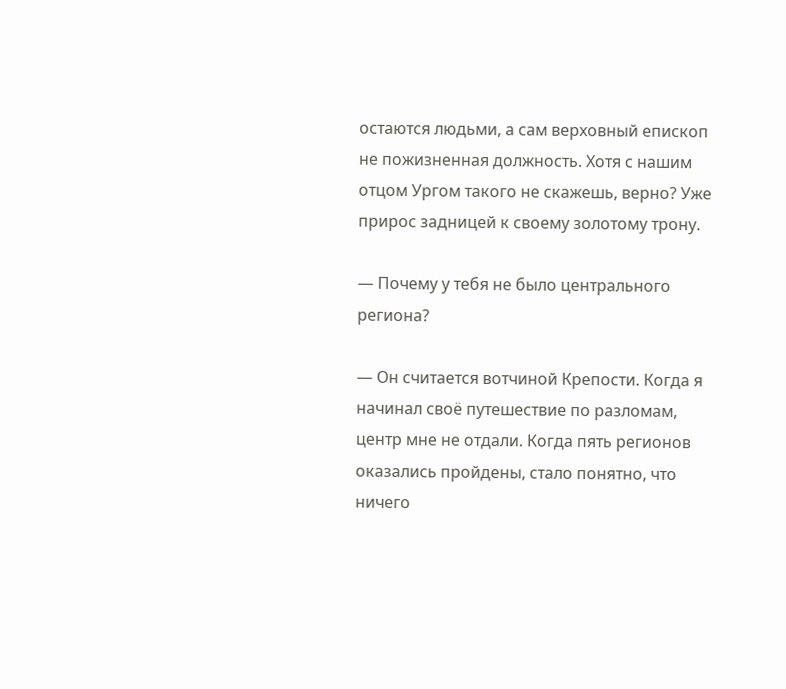остаются людьми, а сам верховный епископ не пожизненная должность. Хотя с нашим отцом Ургом такого не скажешь, верно? Уже прирос задницей к своему золотому трону.

— Почему у тебя не было центрального региона?

— Он считается вотчиной Крепости. Когда я начинал своё путешествие по разломам, центр мне не отдали. Когда пять регионов оказались пройдены, стало понятно, что ничего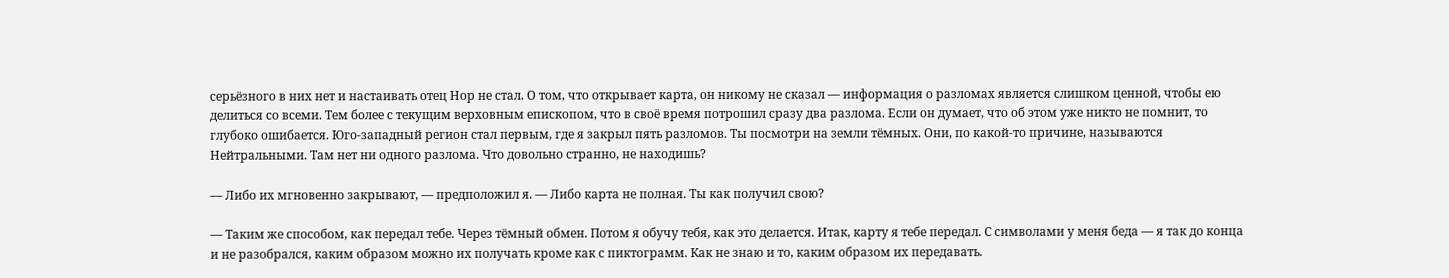серьёзного в них нет и настаивать отец Нор не стал. О том, что открывает карта, он никому не сказал — информация о разломах является слишком ценной, чтобы ею делиться со всеми. Тем более с текущим верховным епископом, что в своё время потрошил сразу два разлома. Если он думает, что об этом уже никто не помнит, то глубоко ошибается. Юго-западный регион стал первым, где я закрыл пять разломов. Ты посмотри на земли тёмных. Они, по какой-то причине, называются Нейтральными. Там нет ни одного разлома. Что довольно странно, не находишь?

— Либо их мгновенно закрывают, — предположил я. — Либо карта не полная. Ты как получил свою?

— Таким же способом, как передал тебе. Через тёмный обмен. Потом я обучу тебя, как это делается. Итак, карту я тебе передал. С символами у меня беда — я так до конца и не разобрался, каким образом можно их получать кроме как с пиктограмм. Как не знаю и то, каким образом их передавать.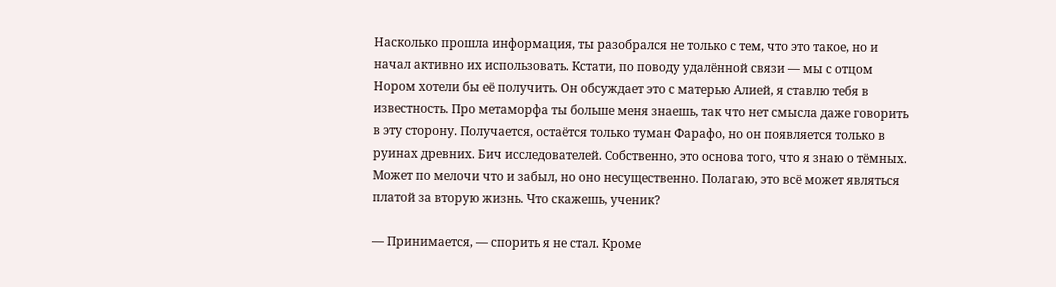Насколько прошла информация, ты разобрался не только с тем, что это такое, но и начал активно их использовать. Кстати, по поводу удалённой связи — мы с отцом Нором хотели бы её получить. Он обсуждает это с матерью Алией, я ставлю тебя в известность. Про метаморфа ты больше меня знаешь, так что нет смысла даже говорить в эту сторону. Получается, остаётся только туман Фарафо, но он появляется только в руинах древних. Бич исследователей. Собственно, это основа того, что я знаю о тёмных. Может по мелочи что и забыл, но оно несущественно. Полагаю, это всё может являться платой за вторую жизнь. Что скажешь, ученик?

— Принимается, — спорить я не стал. Кроме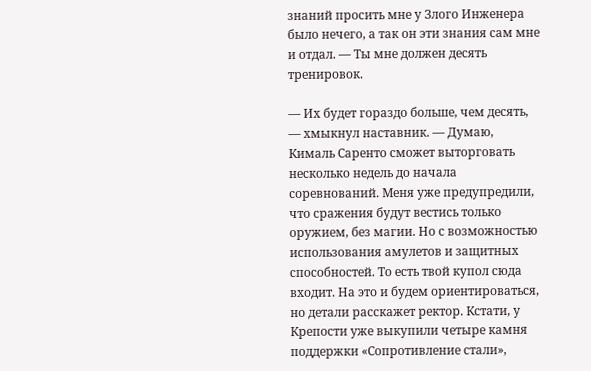знаний просить мне у Злого Инженера было нечего, а так он эти знания сам мне и отдал. — Ты мне должен десять тренировок.

— Их будет гораздо больше, чем десять, — хмыкнул наставник. — Думаю, Кималь Саренто сможет выторговать несколько недель до начала соревнований. Меня уже предупредили, что сражения будут вестись только оружием, без магии. Но с возможностью использования амулетов и защитных способностей. То есть твой купол сюда входит. На это и будем ориентироваться, но детали расскажет ректор. Кстати, у Крепости уже выкупили четыре камня поддержки «Сопротивление стали»,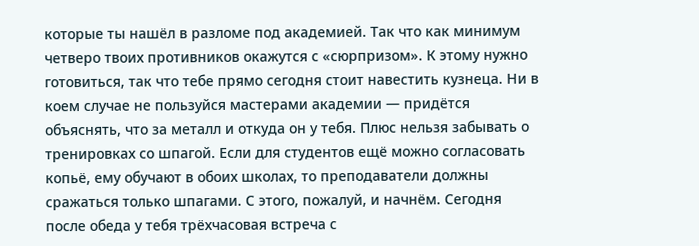которые ты нашёл в разломе под академией. Так что как минимум четверо твоих противников окажутся с «сюрпризом». К этому нужно готовиться, так что тебе прямо сегодня стоит навестить кузнеца. Ни в коем случае не пользуйся мастерами академии — придётся объяснять, что за металл и откуда он у тебя. Плюс нельзя забывать о тренировках со шпагой. Если для студентов ещё можно согласовать копьё, ему обучают в обоих школах, то преподаватели должны сражаться только шпагами. С этого, пожалуй, и начнём. Сегодня после обеда у тебя трёхчасовая встреча с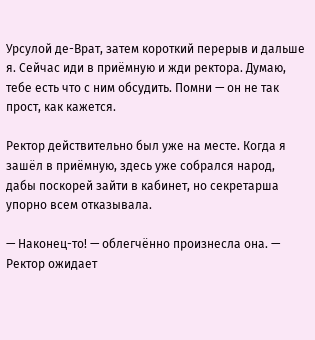Урсулой де-Врат, затем короткий перерыв и дальше я. Сейчас иди в приёмную и жди ректора. Думаю, тебе есть что с ним обсудить. Помни — он не так прост, как кажется.

Ректор действительно был уже на месте. Когда я зашёл в приёмную, здесь уже собрался народ, дабы поскорей зайти в кабинет, но секретарша упорно всем отказывала.

— Наконец-то! — облегчённо произнесла она. — Ректор ожидает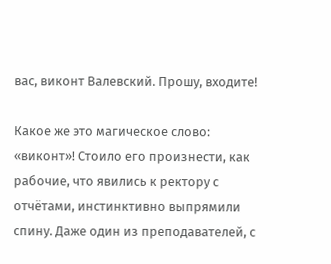вас, виконт Валевский. Прошу, входите!

Какое же это магическое слово: «виконт»! Стоило его произнести, как рабочие, что явились к ректору с отчётами, инстинктивно выпрямили спину. Даже один из преподавателей, с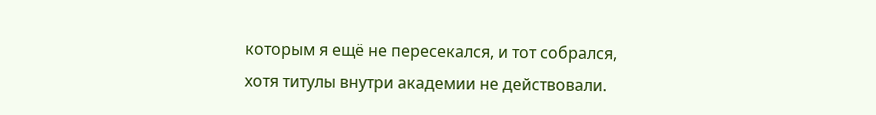которым я ещё не пересекался, и тот собрался, хотя титулы внутри академии не действовали.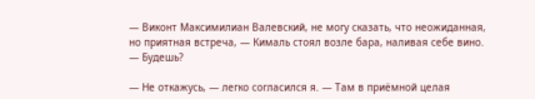— Виконт Максимилиан Валевский, не могу сказать, что неожиданная, но приятная встреча, — Кималь стоял возле бара, наливая себе вино. — Будешь?

— Не откажусь, — легко согласился я. — Там в приёмной целая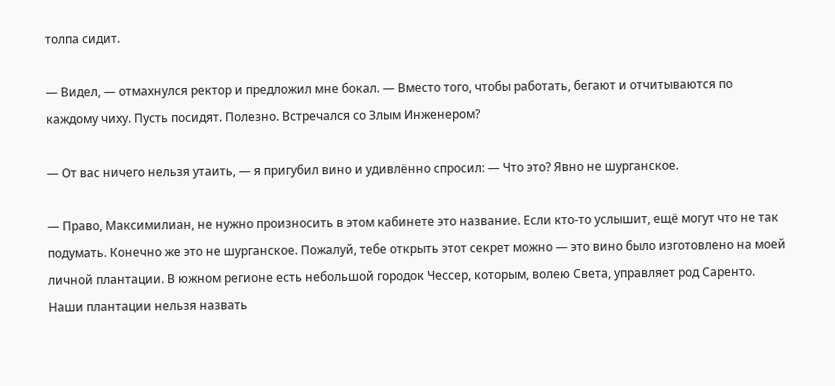толпа сидит.

— Видел, — отмахнулся ректор и предложил мне бокал. — Вместо того, чтобы работать, бегают и отчитываются по каждому чиху. Пусть посидят. Полезно. Встречался со Злым Инженером?

— От вас ничего нельзя утаить, — я пригубил вино и удивлённо спросил: — Что это? Явно не шурганское.

— Право, Максимилиан, не нужно произносить в этом кабинете это название. Если кто-то услышит, ещё могут что не так подумать. Конечно же это не шурганское. Пожалуй, тебе открыть этот секрет можно — это вино было изготовлено на моей личной плантации. В южном регионе есть небольшой городок Чессер, которым, волею Света, управляет род Саренто. Наши плантации нельзя назвать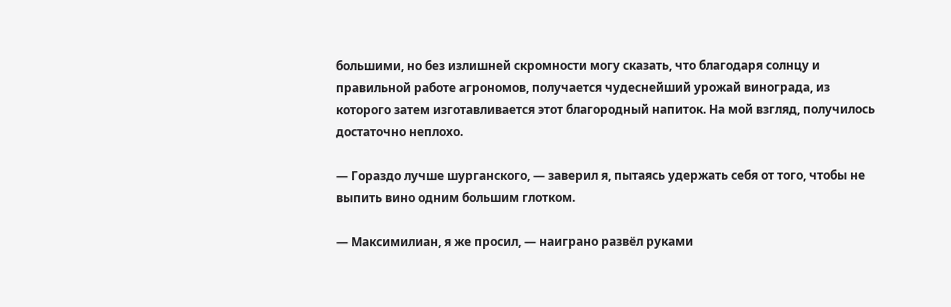большими, но без излишней скромности могу сказать, что благодаря солнцу и правильной работе агрономов, получается чудеснейший урожай винограда, из которого затем изготавливается этот благородный напиток. На мой взгляд, получилось достаточно неплохо.

— Гораздо лучше шурганского, — заверил я, пытаясь удержать себя от того, чтобы не выпить вино одним большим глотком.

— Максимилиан, я же просил, — наиграно развёл руками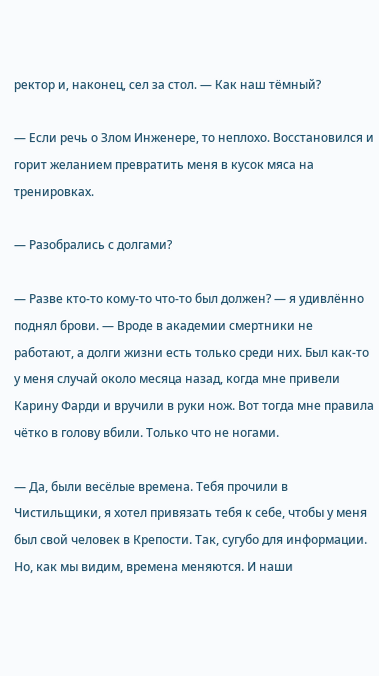ректор и, наконец, сел за стол. — Как наш тёмный?

— Если речь о Злом Инженере, то неплохо. Восстановился и горит желанием превратить меня в кусок мяса на тренировках.

— Разобрались с долгами?

— Разве кто-то кому-то что-то был должен? — я удивлённо поднял брови. — Вроде в академии смертники не работают, а долги жизни есть только среди них. Был как-то у меня случай около месяца назад, когда мне привели Карину Фарди и вручили в руки нож. Вот тогда мне правила чётко в голову вбили. Только что не ногами.

— Да, были весёлые времена. Тебя прочили в Чистильщики, я хотел привязать тебя к себе, чтобы у меня был свой человек в Крепости. Так, сугубо для информации. Но, как мы видим, времена меняются. И наши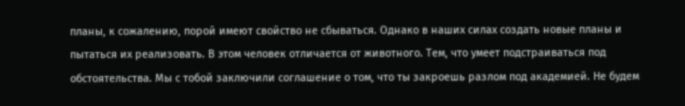планы, к сожалению, порой имеют свойство не сбываться. Однако в наших силах создать новые планы и пытаться их реализовать. В этом человек отличается от животного. Тем, что умеет подстраиваться под обстоятельства. Мы с тобой заключили соглашение о том, что ты закроешь разлом под академией. Не будем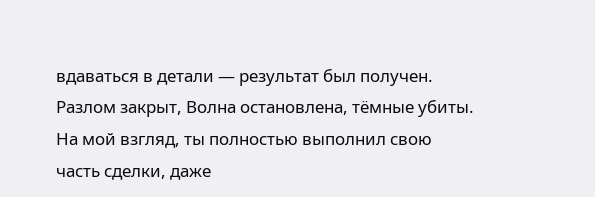вдаваться в детали — результат был получен. Разлом закрыт, Волна остановлена, тёмные убиты. На мой взгляд, ты полностью выполнил свою часть сделки, даже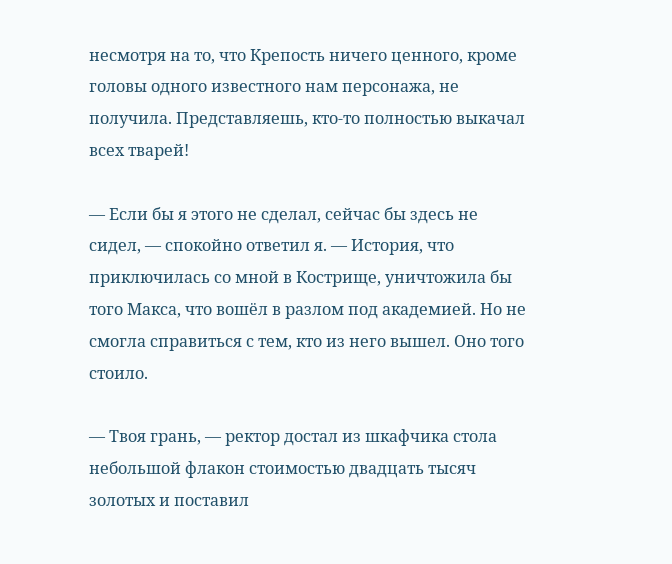несмотря на то, что Крепость ничего ценного, кроме головы одного известного нам персонажа, не получила. Представляешь, кто-то полностью выкачал всех тварей!

— Если бы я этого не сделал, сейчас бы здесь не сидел, — спокойно ответил я. — История, что приключилась со мной в Кострище, уничтожила бы того Макса, что вошёл в разлом под академией. Но не смогла справиться с тем, кто из него вышел. Оно того стоило.

— Твоя грань, — ректор достал из шкафчика стола небольшой флакон стоимостью двадцать тысяч золотых и поставил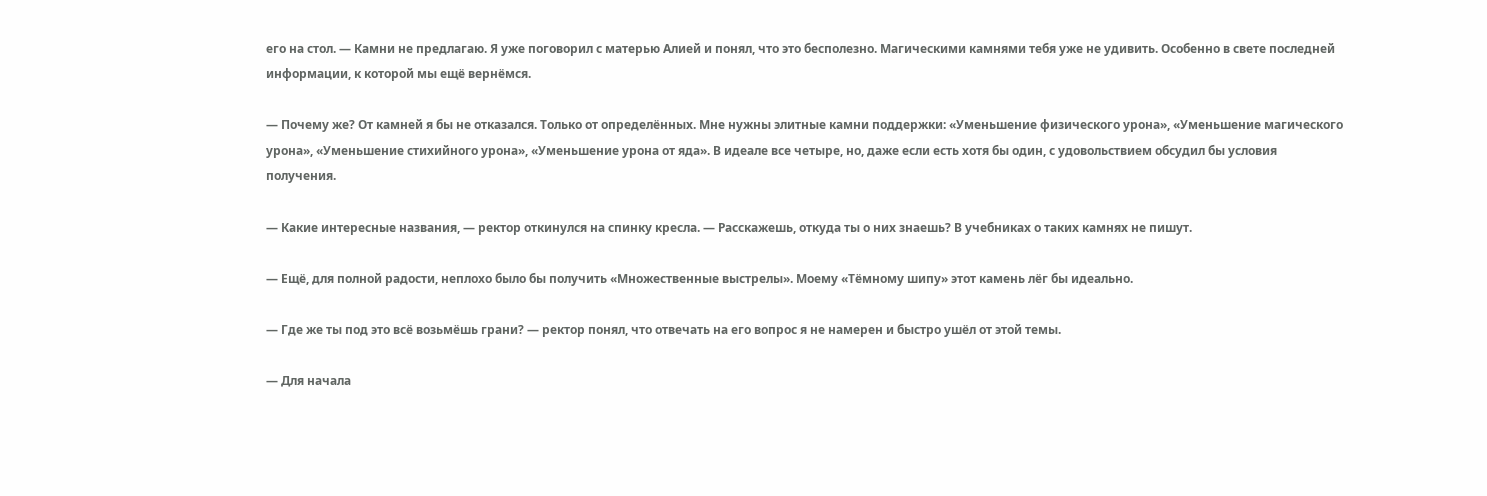его на стол. — Камни не предлагаю. Я уже поговорил с матерью Алией и понял, что это бесполезно. Магическими камнями тебя уже не удивить. Особенно в свете последней информации, к которой мы ещё вернёмся.

— Почему же? От камней я бы не отказался. Только от определённых. Мне нужны элитные камни поддержки: «Уменьшение физического урона», «Уменьшение магического урона», «Уменьшение стихийного урона», «Уменьшение урона от яда». В идеале все четыре, но, даже если есть хотя бы один, с удовольствием обсудил бы условия получения.

— Какие интересные названия, — ректор откинулся на спинку кресла. — Расскажешь, откуда ты о них знаешь? В учебниках о таких камнях не пишут.

— Ещё, для полной радости, неплохо было бы получить «Множественные выстрелы». Моему «Тёмному шипу» этот камень лёг бы идеально.

— Где же ты под это всё возьмёшь грани? — ректор понял, что отвечать на его вопрос я не намерен и быстро ушёл от этой темы.

— Для начала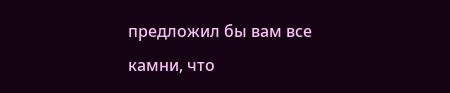предложил бы вам все камни, что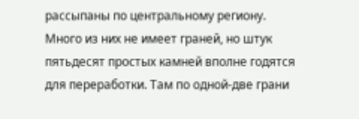рассыпаны по центральному региону. Много из них не имеет граней, но штук пятьдесят простых камней вполне годятся для переработки. Там по одной-две грани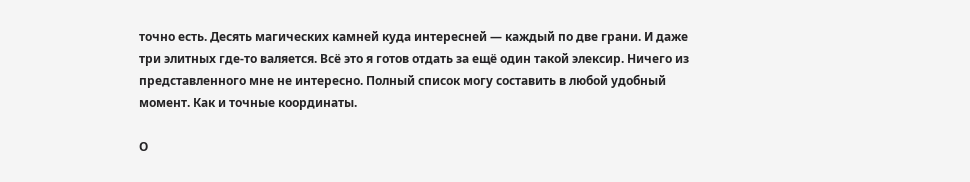точно есть. Десять магических камней куда интересней — каждый по две грани. И даже три элитных где-то валяется. Всё это я готов отдать за ещё один такой элексир. Ничего из представленного мне не интересно. Полный список могу составить в любой удобный момент. Как и точные координаты.

О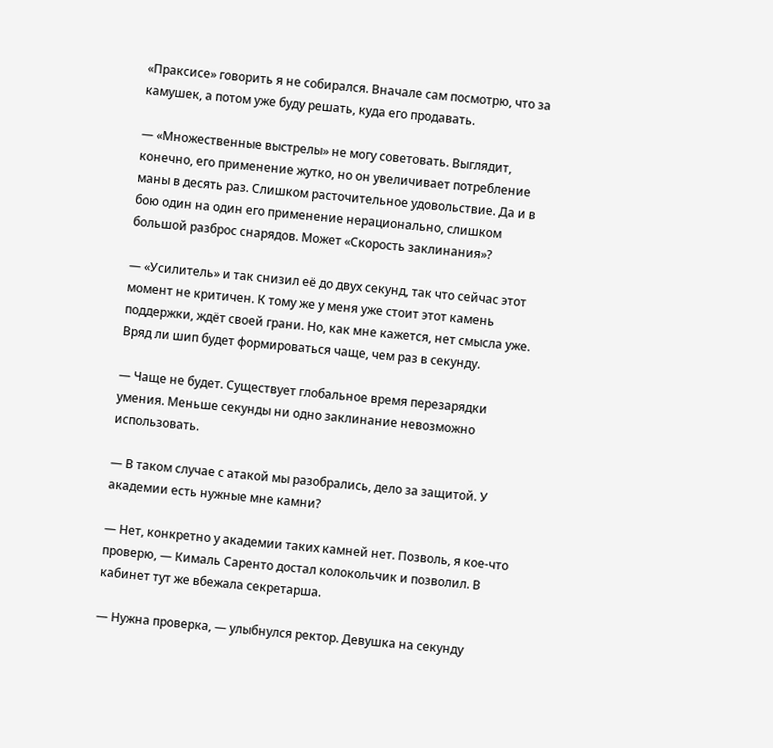«Праксисе» говорить я не собирался. Вначале сам посмотрю, что за камушек, а потом уже буду решать, куда его продавать.

— «Множественные выстрелы» не могу советовать. Выглядит, конечно, его применение жутко, но он увеличивает потребление маны в десять раз. Слишком расточительное удовольствие. Да и в бою один на один его применение нерационально, слишком большой разброс снарядов. Может «Скорость заклинания»?

— «Усилитель» и так снизил её до двух секунд, так что сейчас этот момент не критичен. К тому же у меня уже стоит этот камень поддержки, ждёт своей грани. Но, как мне кажется, нет смысла уже. Вряд ли шип будет формироваться чаще, чем раз в секунду.

— Чаще не будет. Существует глобальное время перезарядки умения. Меньше секунды ни одно заклинание невозможно использовать.

— В таком случае с атакой мы разобрались, дело за защитой. У академии есть нужные мне камни?

— Нет, конкретно у академии таких камней нет. Позволь, я кое-что проверю, — Кималь Саренто достал колокольчик и позволил. В кабинет тут же вбежала секретарша.

— Нужна проверка, — улыбнулся ректор. Девушка на секунду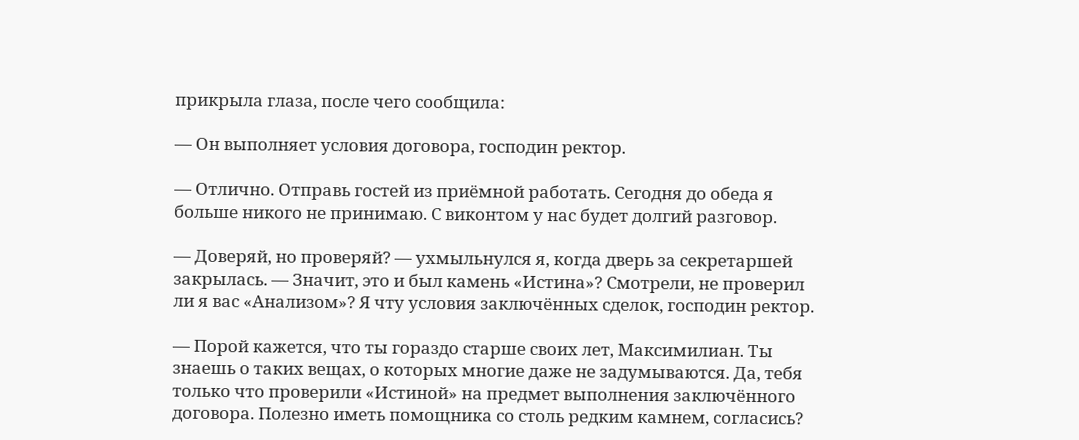прикрыла глаза, после чего сообщила:

— Он выполняет условия договора, господин ректор.

— Отлично. Отправь гостей из приёмной работать. Сегодня до обеда я больше никого не принимаю. С виконтом у нас будет долгий разговор.

— Доверяй, но проверяй? — ухмыльнулся я, когда дверь за секретаршей закрылась. — Значит, это и был камень «Истина»? Смотрели, не проверил ли я вас «Анализом»? Я чту условия заключённых сделок, господин ректор.

— Порой кажется, что ты гораздо старше своих лет, Максимилиан. Ты знаешь о таких вещах, о которых многие даже не задумываются. Да, тебя только что проверили «Истиной» на предмет выполнения заключённого договора. Полезно иметь помощника со столь редким камнем, согласись?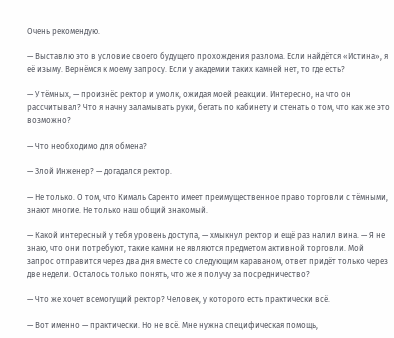Очень рекомендую.

— Выставлю это в условие своего будущего прохождения разлома. Если найдётся «Истина», я её изыму. Вернёмся к моему запросу. Если у академии таких камней нет, то где есть?

— У тёмных, — произнёс ректор и умолк, ожидая моей реакции. Интересно, на что он рассчитывал? Что я начну заламывать руки, бегать по кабинету и стенать о том, что как же это возможно?

— Что необходимо для обмена?

— Злой Инженер? — догадался ректор.

— Не только. О том, что Кималь Саренто имеет преимущественное право торговли с тёмными, знают многие. Не только наш общий знакомый.

— Какой интересный у тебя уровень доступа, — хмыкнул ректор и ещё раз налил вина. — Я не знаю, что они потребуют, такие камни не являются предметом активной торговли. Мой запрос отправится через два дня вместе со следующим караваном, ответ придёт только через две недели. Осталось только понять, что же я получу за посредничество?

— Что же хочет всемогущий ректор? Человек, у которого есть практически всё.

— Вот именно — практически. Но не всё. Мне нужна специфическая помощь,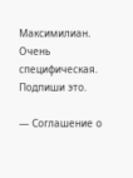Максимилиан. Очень специфическая. Подпиши это.

— Соглашение о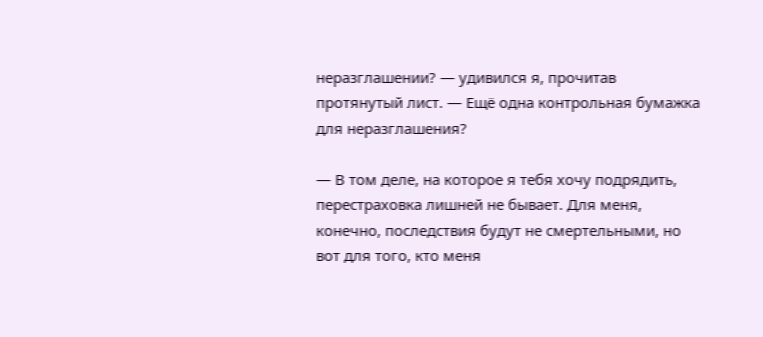неразглашении? — удивился я, прочитав протянутый лист. — Ещё одна контрольная бумажка для неразглашения?

— В том деле, на которое я тебя хочу подрядить, перестраховка лишней не бывает. Для меня, конечно, последствия будут не смертельными, но вот для того, кто меня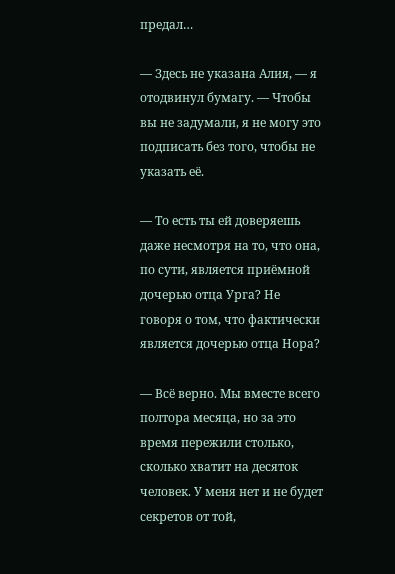предал…

— Здесь не указана Алия, — я отодвинул бумагу. — Чтобы вы не задумали, я не могу это подписать без того, чтобы не указать её.

— То есть ты ей доверяешь даже несмотря на то, что она, по сути, является приёмной дочерью отца Урга? Не говоря о том, что фактически является дочерью отца Нора?

— Всё верно. Мы вместе всего полтора месяца, но за это время пережили столько, сколько хватит на десяток человек. У меня нет и не будет секретов от той,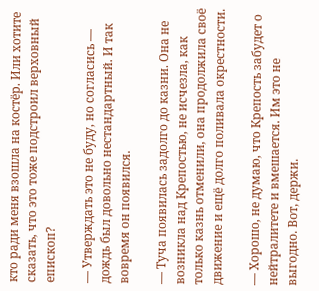кто ради меня взошла на костёр. Или хотите сказать, что это тоже подстроил верховный епископ?

— Утверждать это не буду, но согласись — дождь был довольно нестандартный. И так вовремя он появился.

— Туча появилась задолго до казни. Она не возникла над Крепостью, не исчезла, как только казнь отменили, она продолжила своё движение и ещё долго поливала окрестности.

— Хорошо, не думаю, что Крепость забудет о нейтралитете и вмешается. Им это не выгодно. Вот, держи.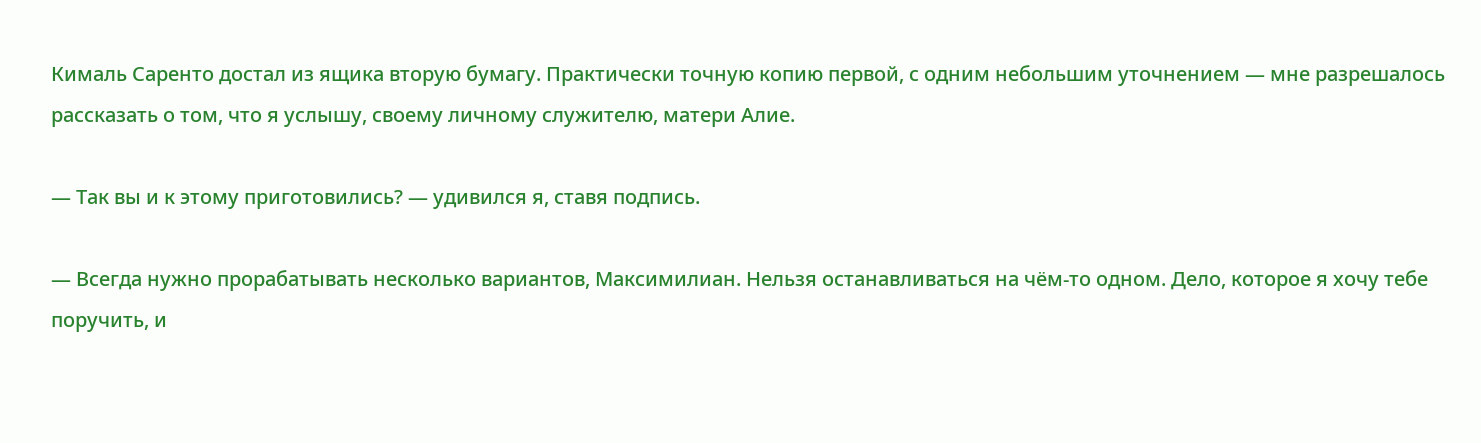Кималь Саренто достал из ящика вторую бумагу. Практически точную копию первой, с одним небольшим уточнением — мне разрешалось рассказать о том, что я услышу, своему личному служителю, матери Алие.

— Так вы и к этому приготовились? — удивился я, ставя подпись.

— Всегда нужно прорабатывать несколько вариантов, Максимилиан. Нельзя останавливаться на чём-то одном. Дело, которое я хочу тебе поручить, и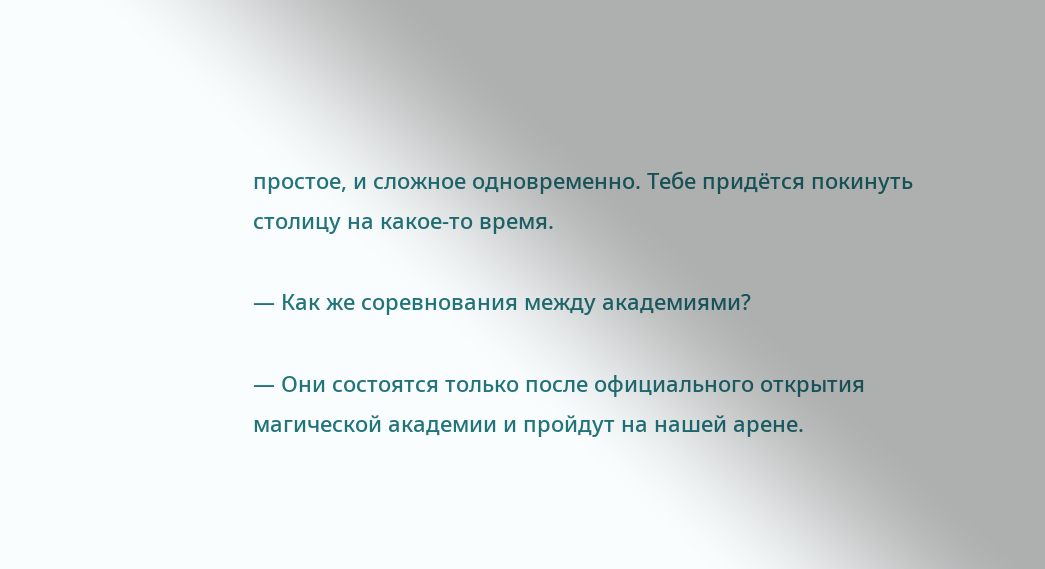простое, и сложное одновременно. Тебе придётся покинуть столицу на какое-то время.

— Как же соревнования между академиями?

— Они состоятся только после официального открытия магической академии и пройдут на нашей арене.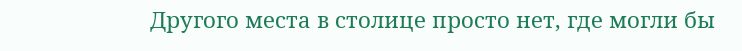Другого места в столице просто нет, где могли бы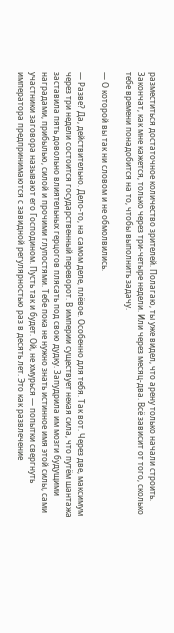разместиться достаточное количество зрителей. Полагаю, ты уже видел, что арену только начали строить. Закончат, как мне кажется, только через три-четыре недели. Или через месяц-два. Всё зависит от того, сколько тебе времени понадобится на то, чтобы выполнить задачу.

— О которой вы так ни словом и не обмолвились.

— Разве? Да, действительно. Дело-то, на самом деле, плёвое. Особенно для тебя. Так вот. Через две, максимум через три недели состоится государственный переворот. В империи существует некая сила, что путём шантажа заставила пять довольно влиятельных герцогов плясать под свою дудку. Запудрила им мозги будущими наградами, прибылью, силой и прочими глупостями. Тебе пока не нужно знать истинное имя этой силы, сами участники заговора называют его Господином. Пусть так и будет. Ой, не хмурься — попытки свергнуть императора предпринимаются с завидной регулярностью раз в десять лет. Это как развлечение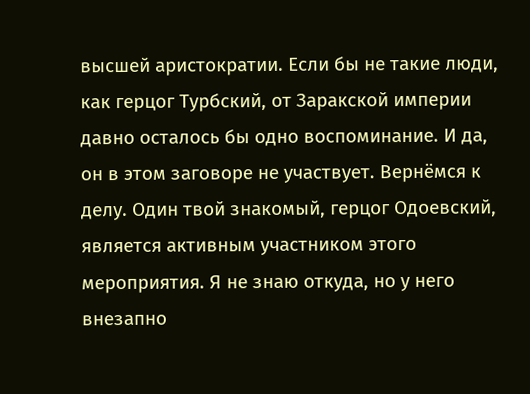высшей аристократии. Если бы не такие люди, как герцог Турбский, от Заракской империи давно осталось бы одно воспоминание. И да, он в этом заговоре не участвует. Вернёмся к делу. Один твой знакомый, герцог Одоевский, является активным участником этого мероприятия. Я не знаю откуда, но у него внезапно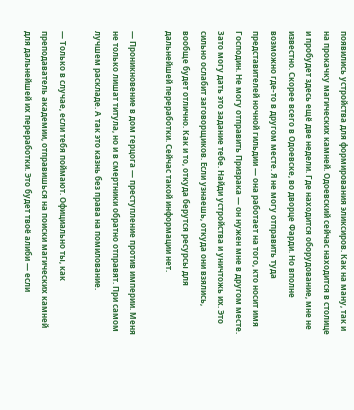появились устройства для формирования эликсиров. Как на ману, так и на прокачку магических камней. Одоевский сейчас находится в столице и пробудет здесь ещё две недели. Где находится оборудование, мне не известно. Скорее всего в Одоевске, во дворце Фарди. Но вполне возможно где-то в другом месте. Я не могу отправить туда представителей ночной гильдии — она работает на того, кто носит имя Господин. Не могу отправить Призрака — он нужен мне в другом месте. Зато могу дать это задание тебе. Найди устройства и уничтожь их. Это сильно ослабит заговорщиков. Если узнаешь, откуда они взялись, вообще будет отлично. Как и то, откуда берутся ресурсы для дальнейшей переработки. Сейчас такой информации нет.

— Проникновение в дом герцога — преступление против империи. Меня не только лишат титула, но и в смертники обратно отправят. При самом лучшем раскладе. А так это казнь без права на помилование.

— Только в случае, если тебя поймают. Официально ты, как преподаватель академии, отправишься на поиски магических камней для дальнейшей их переработки. Это будет твоё алиби — если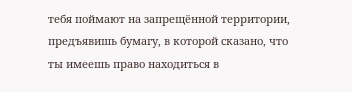тебя поймают на запрещённой территории, предъявишь бумагу, в которой сказано, что ты имеешь право находиться в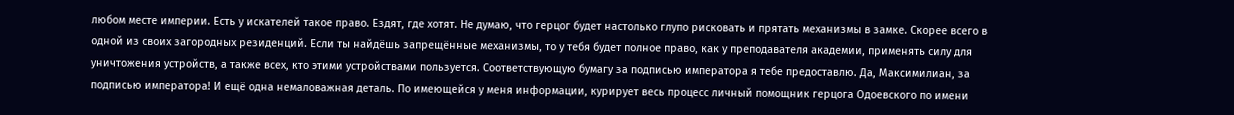любом месте империи. Есть у искателей такое право. Ездят, где хотят. Не думаю, что герцог будет настолько глупо рисковать и прятать механизмы в замке. Скорее всего в одной из своих загородных резиденций. Если ты найдёшь запрещённые механизмы, то у тебя будет полное право, как у преподавателя академии, применять силу для уничтожения устройств, а также всех, кто этими устройствами пользуется. Соответствующую бумагу за подписью императора я тебе предоставлю. Да, Максимилиан, за подписью императора! И ещё одна немаловажная деталь. По имеющейся у меня информации, курирует весь процесс личный помощник герцога Одоевского по имени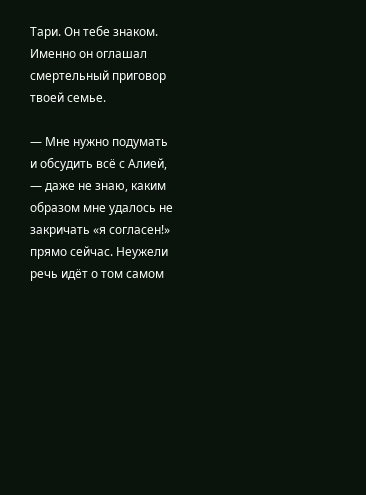Тари. Он тебе знаком. Именно он оглашал смертельный приговор твоей семье.

— Мне нужно подумать и обсудить всё с Алией, — даже не знаю, каким образом мне удалось не закричать «я согласен!» прямо сейчас. Неужели речь идёт о том самом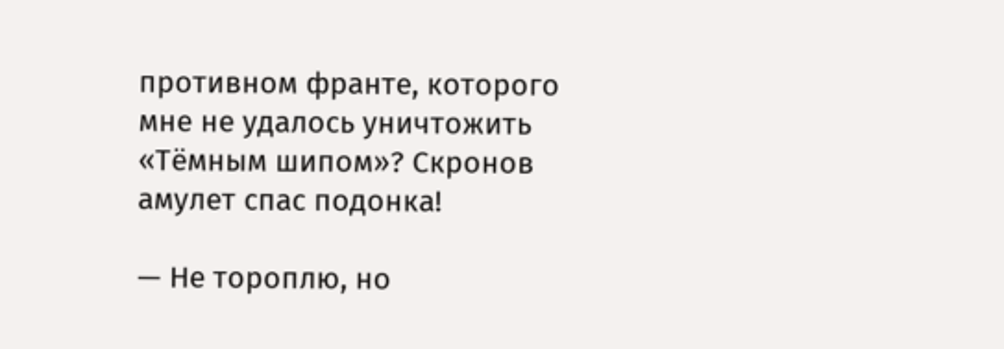противном франте, которого мне не удалось уничтожить «Тёмным шипом»? Скронов амулет спас подонка!

— Не тороплю, но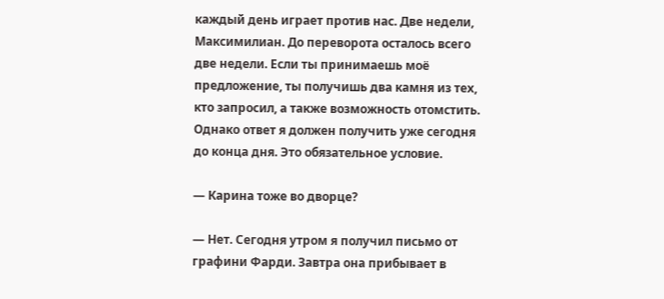каждый день играет против нас. Две недели, Максимилиан. До переворота осталось всего две недели. Если ты принимаешь моё предложение, ты получишь два камня из тех, кто запросил, а также возможность отомстить. Однако ответ я должен получить уже сегодня до конца дня. Это обязательное условие.

— Карина тоже во дворце?

— Нет. Сегодня утром я получил письмо от графини Фарди. Завтра она прибывает в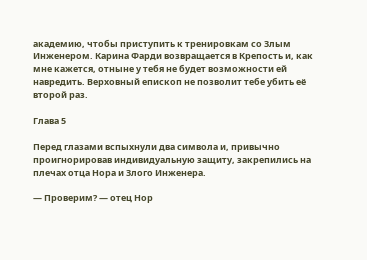академию, чтобы приступить к тренировкам со Злым Инженером. Карина Фарди возвращается в Крепость и, как мне кажется, отныне у тебя не будет возможности ей навредить. Верховный епископ не позволит тебе убить её второй раз.

Глава 5

Перед глазами вспыхнули два символа и, привычно проигнорировав индивидуальную защиту, закрепились на плечах отца Нора и Злого Инженера.

— Проверим? — отец Нор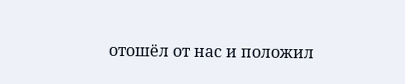отошёл от нас и положил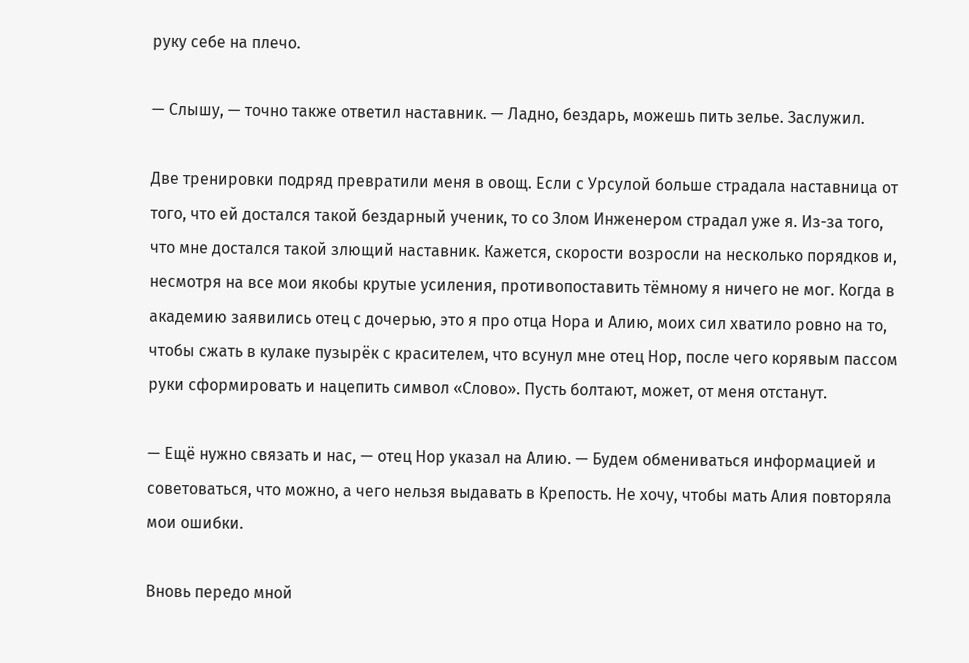руку себе на плечо.

— Слышу, — точно также ответил наставник. — Ладно, бездарь, можешь пить зелье. Заслужил.

Две тренировки подряд превратили меня в овощ. Если с Урсулой больше страдала наставница от того, что ей достался такой бездарный ученик, то со Злом Инженером страдал уже я. Из-за того, что мне достался такой злющий наставник. Кажется, скорости возросли на несколько порядков и, несмотря на все мои якобы крутые усиления, противопоставить тёмному я ничего не мог. Когда в академию заявились отец с дочерью, это я про отца Нора и Алию, моих сил хватило ровно на то, чтобы сжать в кулаке пузырёк с красителем, что всунул мне отец Нор, после чего корявым пассом руки сформировать и нацепить символ «Слово». Пусть болтают, может, от меня отстанут.

— Ещё нужно связать и нас, — отец Нор указал на Алию. — Будем обмениваться информацией и советоваться, что можно, а чего нельзя выдавать в Крепость. Не хочу, чтобы мать Алия повторяла мои ошибки.

Вновь передо мной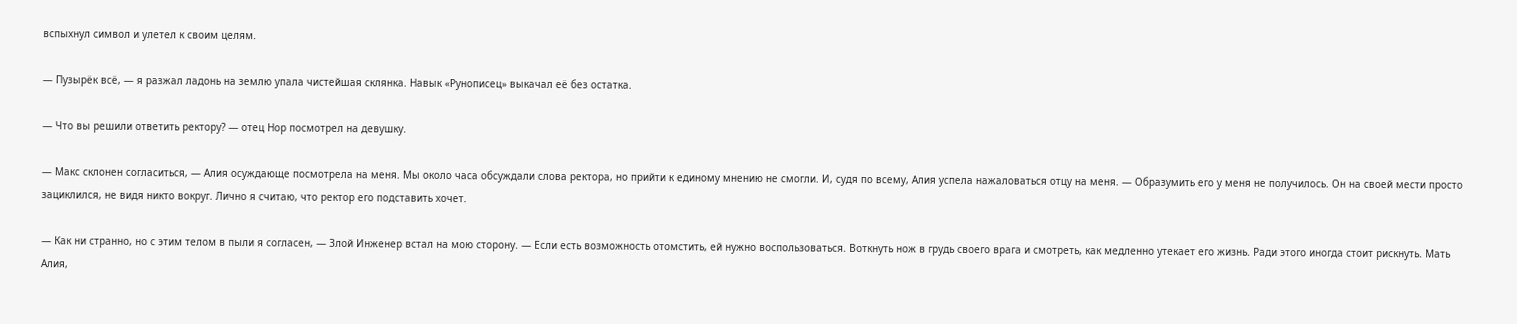вспыхнул символ и улетел к своим целям.

— Пузырёк всё, — я разжал ладонь на землю упала чистейшая склянка. Навык «Рунописец» выкачал её без остатка.

— Что вы решили ответить ректору? — отец Нор посмотрел на девушку.

— Макс склонен согласиться, — Алия осуждающе посмотрела на меня. Мы около часа обсуждали слова ректора, но прийти к единому мнению не смогли. И, судя по всему, Алия успела нажаловаться отцу на меня. — Образумить его у меня не получилось. Он на своей мести просто зациклился, не видя никто вокруг. Лично я считаю, что ректор его подставить хочет.

— Как ни странно, но с этим телом в пыли я согласен, — Злой Инженер встал на мою сторону. — Если есть возможность отомстить, ей нужно воспользоваться. Воткнуть нож в грудь своего врага и смотреть, как медленно утекает его жизнь. Ради этого иногда стоит рискнуть. Мать Алия,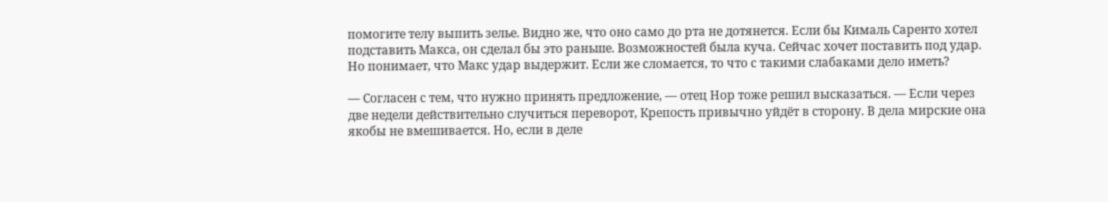помогите телу выпить зелье. Видно же, что оно само до рта не дотянется. Если бы Кималь Саренто хотел подставить Макса, он сделал бы это раньше. Возможностей была куча. Сейчас хочет поставить под удар. Но понимает, что Макс удар выдержит. Если же сломается, то что с такими слабаками дело иметь?

— Согласен с тем, что нужно принять предложение, — отец Нор тоже решил высказаться. — Если через две недели действительно случиться переворот, Крепость привычно уйдёт в сторону. В дела мирские она якобы не вмешивается. Но, если в деле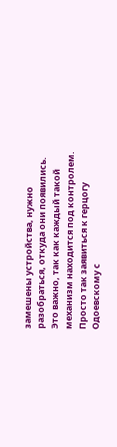замешены устройства, нужно разобраться, откуда они появились. Это важно, так как каждый такой механизм находится под контролем. Просто так заявиться к герцогу Одоевскому с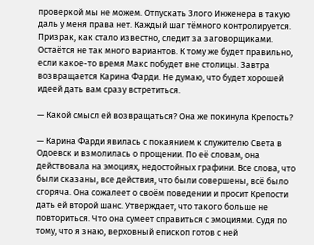проверкой мы не можем. Отпускать Злого Инженера в такую даль у меня права нет. Каждый шаг тёмного контролируется. Призрак, как стало известно, следит за заговорщиками. Остаётся не так много вариантов. К тому же будет правильно, если какое-то время Макс побудет вне столицы. Завтра возвращается Карина Фарди. Не думаю, что будет хорошей идеей дать вам сразу встретиться.

— Какой смысл ей возвращаться? Она же покинула Крепость?

— Карина Фарди явилась с покаянием к служителю Света в Одоевск и взмолилась о прощении. По её словам, она действовала на эмоциях, недостойных графини. Все слова, что были сказаны, все действия, что были совершены, всё было сгоряча. Она сожалеет о своём поведении и просит Крепости дать ей второй шанс. Утверждает, что такого больше не повториться. Что она сумеет справиться с эмоциями. Судя по тому, что я знаю, верховный епископ готов с ней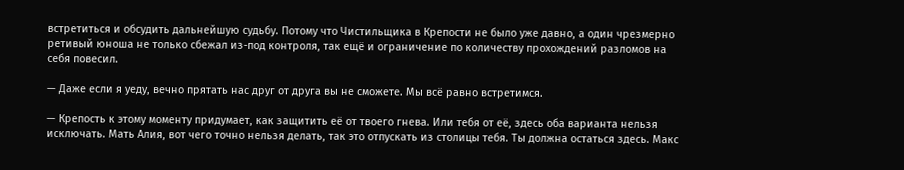встретиться и обсудить дальнейшую судьбу. Потому что Чистильщика в Крепости не было уже давно, а один чрезмерно ретивый юноша не только сбежал из-под контроля, так ещё и ограничение по количеству прохождений разломов на себя повесил.

— Даже если я уеду, вечно прятать нас друг от друга вы не сможете. Мы всё равно встретимся.

— Крепость к этому моменту придумает, как защитить её от твоего гнева. Или тебя от её, здесь оба варианта нельзя исключать. Мать Алия, вот чего точно нельзя делать, так это отпускать из столицы тебя. Ты должна остаться здесь. Макс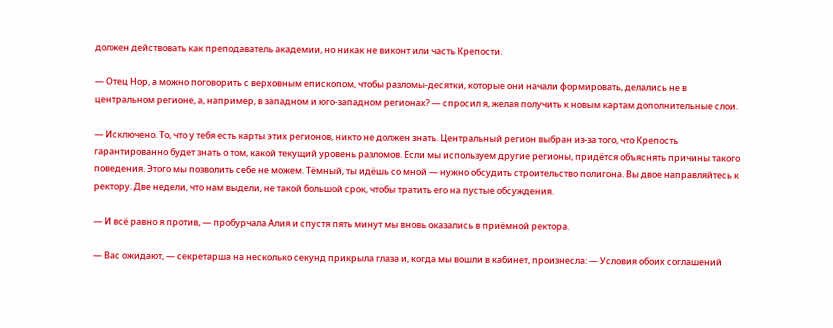должен действовать как преподаватель академии, но никак не виконт или часть Крепости.

— Отец Нор, а можно поговорить с верховным епископом, чтобы разломы-десятки, которые они начали формировать, делались не в центральном регионе, а, например, в западном и юго-западном регионах? — спросил я, желая получить к новым картам дополнительные слои.

— Исключено. То, что у тебя есть карты этих регионов, никто не должен знать. Центральный регион выбран из-за того, что Крепость гарантированно будет знать о том, какой текущий уровень разломов. Если мы используем другие регионы, придётся объяснять причины такого поведения. Этого мы позволить себе не можем. Тёмный, ты идёшь со мной — нужно обсудить строительство полигона. Вы двое направляйтесь к ректору. Две недели, что нам выдели, не такой большой срок, чтобы тратить его на пустые обсуждения.

— И всё равно я против, — пробурчала Алия и спустя пять минут мы вновь оказались в приёмной ректора.

— Вас ожидают, — секретарша на несколько секунд прикрыла глаза и, когда мы вошли в кабинет, произнесла: — Условия обоих соглашений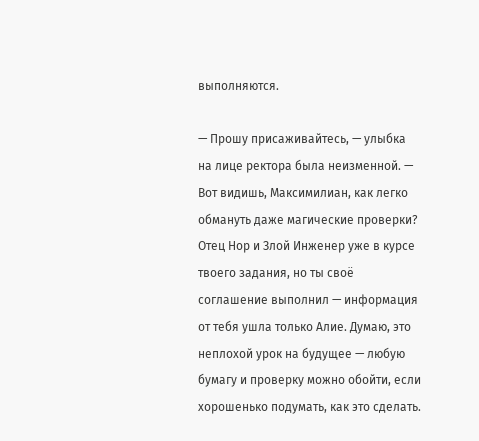выполняются.

— Прошу присаживайтесь, — улыбка на лице ректора была неизменной. — Вот видишь, Максимилиан, как легко обмануть даже магические проверки? Отец Нор и Злой Инженер уже в курсе твоего задания, но ты своё соглашение выполнил — информация от тебя ушла только Алие. Думаю, это неплохой урок на будущее — любую бумагу и проверку можно обойти, если хорошенько подумать, как это сделать.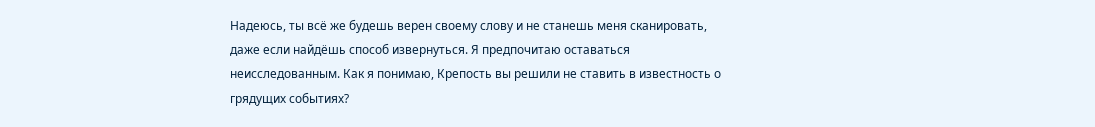Надеюсь, ты всё же будешь верен своему слову и не станешь меня сканировать, даже если найдёшь способ извернуться. Я предпочитаю оставаться неисследованным. Как я понимаю, Крепость вы решили не ставить в известность о грядущих событиях?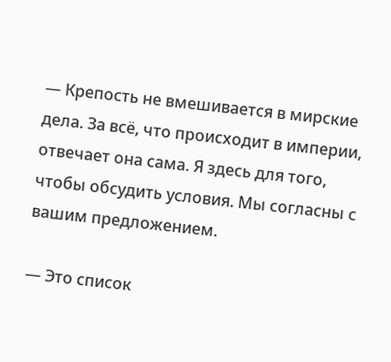— Крепость не вмешивается в мирские дела. За всё, что происходит в империи, отвечает она сама. Я здесь для того, чтобы обсудить условия. Мы согласны с вашим предложением.

— Это список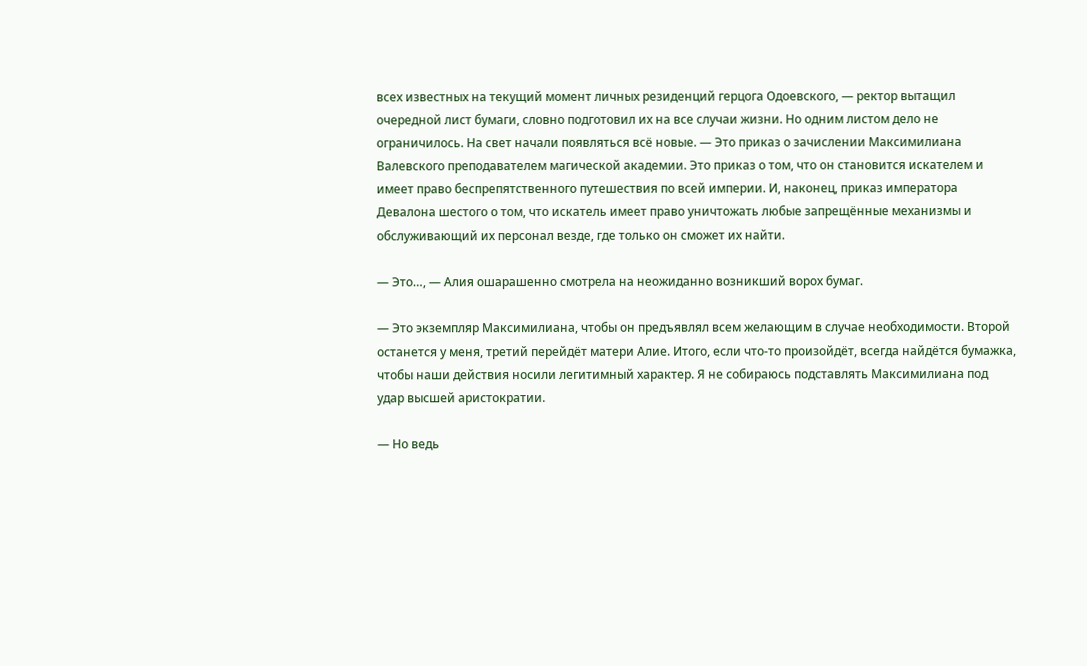всех известных на текущий момент личных резиденций герцога Одоевского, — ректор вытащил очередной лист бумаги, словно подготовил их на все случаи жизни. Но одним листом дело не ограничилось. На свет начали появляться всё новые. — Это приказ о зачислении Максимилиана Валевского преподавателем магической академии. Это приказ о том, что он становится искателем и имеет право беспрепятственного путешествия по всей империи. И, наконец, приказ императора Девалона шестого о том, что искатель имеет право уничтожать любые запрещённые механизмы и обслуживающий их персонал везде, где только он сможет их найти.

— Это…, — Алия ошарашенно смотрела на неожиданно возникший ворох бумаг.

— Это экземпляр Максимилиана, чтобы он предъявлял всем желающим в случае необходимости. Второй останется у меня, третий перейдёт матери Алие. Итого, если что-то произойдёт, всегда найдётся бумажка, чтобы наши действия носили легитимный характер. Я не собираюсь подставлять Максимилиана под удар высшей аристократии.

— Но ведь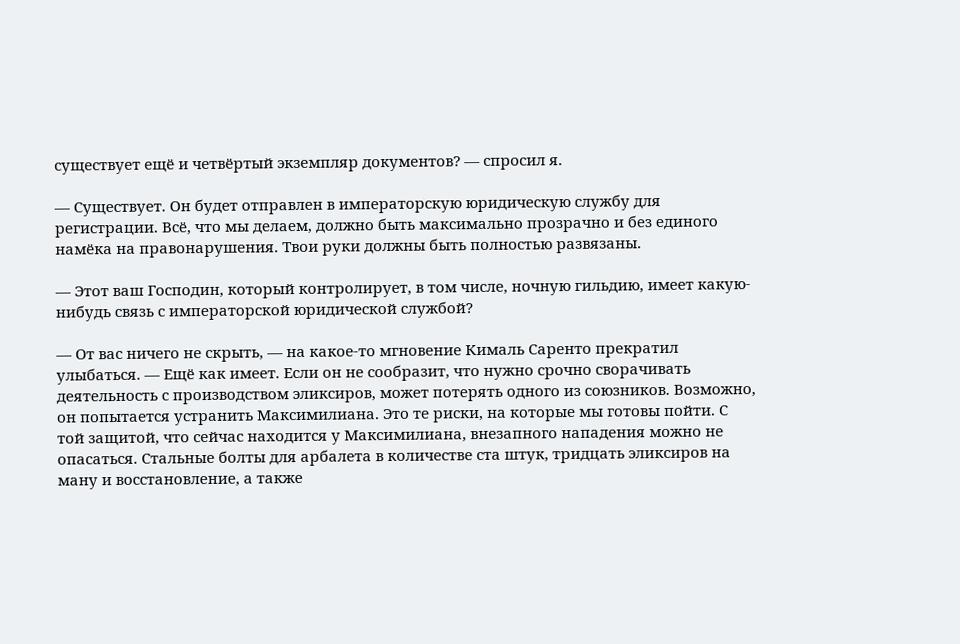существует ещё и четвёртый экземпляр документов? — спросил я.

— Существует. Он будет отправлен в императорскую юридическую службу для регистрации. Всё, что мы делаем, должно быть максимально прозрачно и без единого намёка на правонарушения. Твои руки должны быть полностью развязаны.

— Этот ваш Господин, который контролирует, в том числе, ночную гильдию, имеет какую-нибудь связь с императорской юридической службой?

— От вас ничего не скрыть, — на какое-то мгновение Кималь Саренто прекратил улыбаться. — Ещё как имеет. Если он не сообразит, что нужно срочно сворачивать деятельность с производством эликсиров, может потерять одного из союзников. Возможно, он попытается устранить Максимилиана. Это те риски, на которые мы готовы пойти. С той защитой, что сейчас находится у Максимилиана, внезапного нападения можно не опасаться. Стальные болты для арбалета в количестве ста штук, тридцать эликсиров на ману и восстановление, а также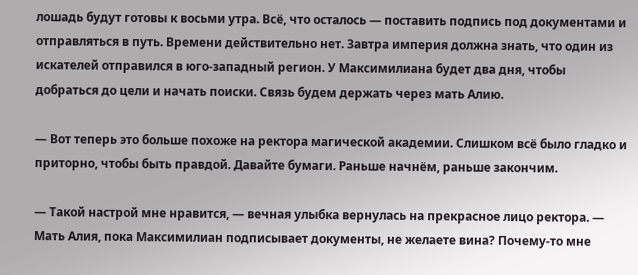лошадь будут готовы к восьми утра. Всё, что осталось — поставить подпись под документами и отправляться в путь. Времени действительно нет. Завтра империя должна знать, что один из искателей отправился в юго-западный регион. У Максимилиана будет два дня, чтобы добраться до цели и начать поиски. Связь будем держать через мать Алию.

— Вот теперь это больше похоже на ректора магической академии. Слишком всё было гладко и приторно, чтобы быть правдой. Давайте бумаги. Раньше начнём, раньше закончим.

— Такой настрой мне нравится, — вечная улыбка вернулась на прекрасное лицо ректора. — Мать Алия, пока Максимилиан подписывает документы, не желаете вина? Почему-то мне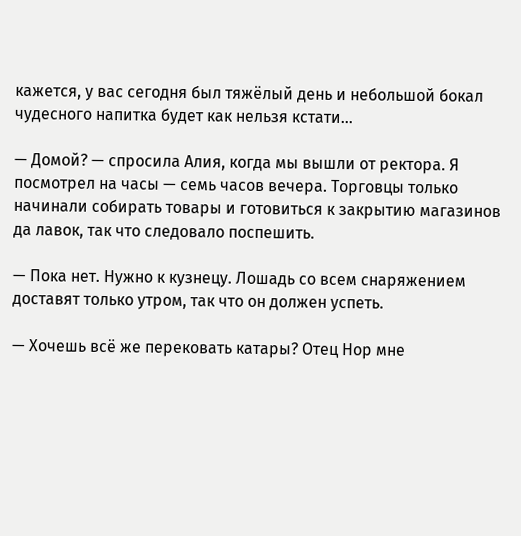кажется, у вас сегодня был тяжёлый день и небольшой бокал чудесного напитка будет как нельзя кстати…

— Домой? — спросила Алия, когда мы вышли от ректора. Я посмотрел на часы — семь часов вечера. Торговцы только начинали собирать товары и готовиться к закрытию магазинов да лавок, так что следовало поспешить.

— Пока нет. Нужно к кузнецу. Лошадь со всем снаряжением доставят только утром, так что он должен успеть.

— Хочешь всё же перековать катары? Отец Нор мне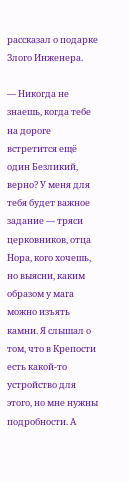рассказал о подарке Злого Инженера.

— Никогда не знаешь, когда тебе на дороге встретится ещё один Безликий, верно? У меня для тебя будет важное задание — тряси церковников, отца Нора, кого хочешь, но выясни, каким образом у мага можно изъять камни. Я слышал о том, что в Крепости есть какой-то устройство для этого, но мне нужны подробности. А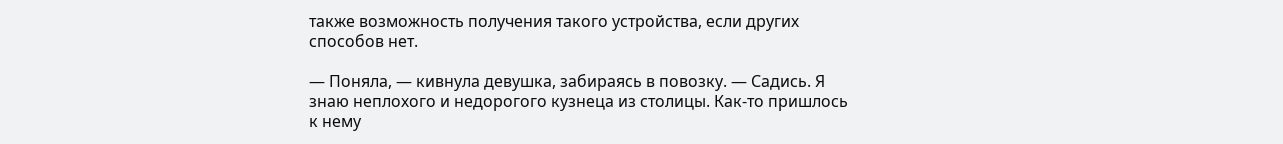также возможность получения такого устройства, если других способов нет.

— Поняла, — кивнула девушка, забираясь в повозку. — Садись. Я знаю неплохого и недорогого кузнеца из столицы. Как-то пришлось к нему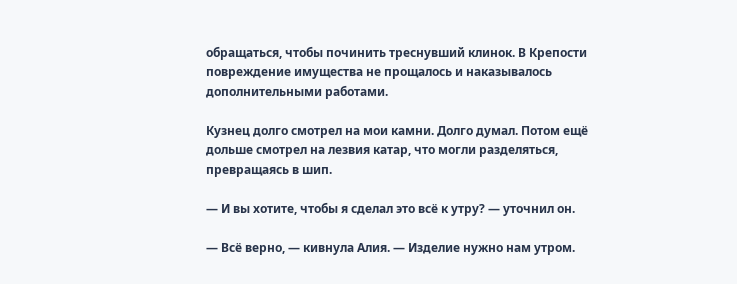обращаться, чтобы починить треснувший клинок. В Крепости повреждение имущества не прощалось и наказывалось дополнительными работами.

Кузнец долго смотрел на мои камни. Долго думал. Потом ещё дольше смотрел на лезвия катар, что могли разделяться, превращаясь в шип.

— И вы хотите, чтобы я сделал это всё к утру? — уточнил он.

— Всё верно, — кивнула Алия. — Изделие нужно нам утром.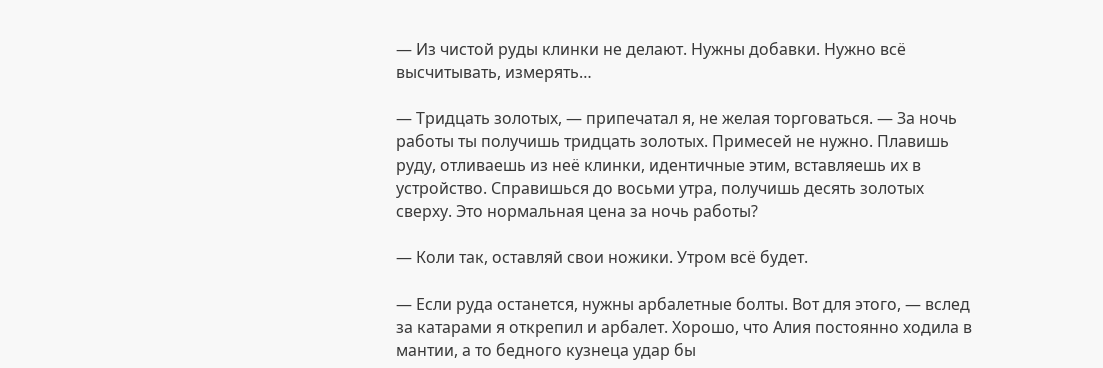— Из чистой руды клинки не делают. Нужны добавки. Нужно всё высчитывать, измерять…

— Тридцать золотых, — припечатал я, не желая торговаться. — За ночь работы ты получишь тридцать золотых. Примесей не нужно. Плавишь руду, отливаешь из неё клинки, идентичные этим, вставляешь их в устройство. Справишься до восьми утра, получишь десять золотых сверху. Это нормальная цена за ночь работы?

— Коли так, оставляй свои ножики. Утром всё будет.

— Если руда останется, нужны арбалетные болты. Вот для этого, — вслед за катарами я открепил и арбалет. Хорошо, что Алия постоянно ходила в мантии, а то бедного кузнеца удар бы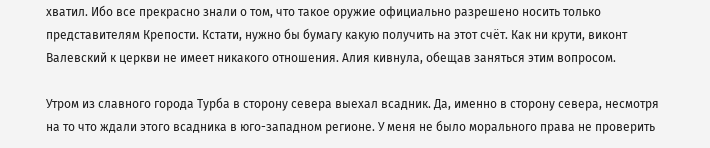хватил. Ибо все прекрасно знали о том, что такое оружие официально разрешено носить только представителям Крепости. Кстати, нужно бы бумагу какую получить на этот счёт. Как ни крути, виконт Валевский к церкви не имеет никакого отношения. Алия кивнула, обещав заняться этим вопросом.

Утром из славного города Турба в сторону севера выехал всадник. Да, именно в сторону севера, несмотря на то что ждали этого всадника в юго-западном регионе. У меня не было морального права не проверить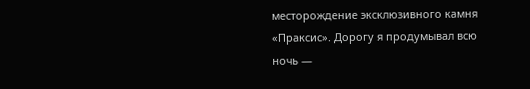месторождение эксклюзивного камня «Праксис». Дорогу я продумывал всю ночь —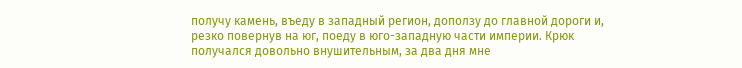получу камень, въеду в западный регион, доползу до главной дороги и, резко повернув на юг, поеду в юго-западную части империи. Крюк получался довольно внушительным, за два дня мне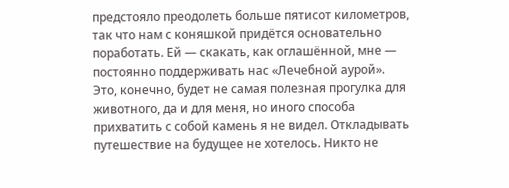предстояло преодолеть больше пятисот километров, так что нам с коняшкой придётся основательно поработать. Ей — скакать, как оглашённой, мне — постоянно поддерживать нас «Лечебной аурой». Это, конечно, будет не самая полезная прогулка для животного, да и для меня, но иного способа прихватить с собой камень я не видел. Откладывать путешествие на будущее не хотелось. Никто не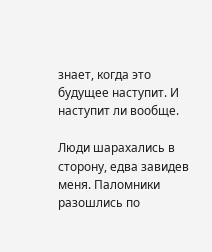знает, когда это будущее наступит. И наступит ли вообще.

Люди шарахались в сторону, едва завидев меня. Паломники разошлись по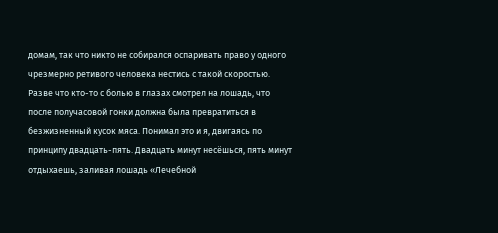домам, так что никто не собирался оспаривать право у одного чрезмерно ретивого человека нестись с такой скоростью. Разве что кто-то с болью в глазах смотрел на лошадь, что после получасовой гонки должна была превратиться в безжизненный кусок мяса. Понимал это и я, двигаясь по принципу двадцать-пять. Двадцать минут несёшься, пять минут отдыхаешь, заливая лошадь «Лечебной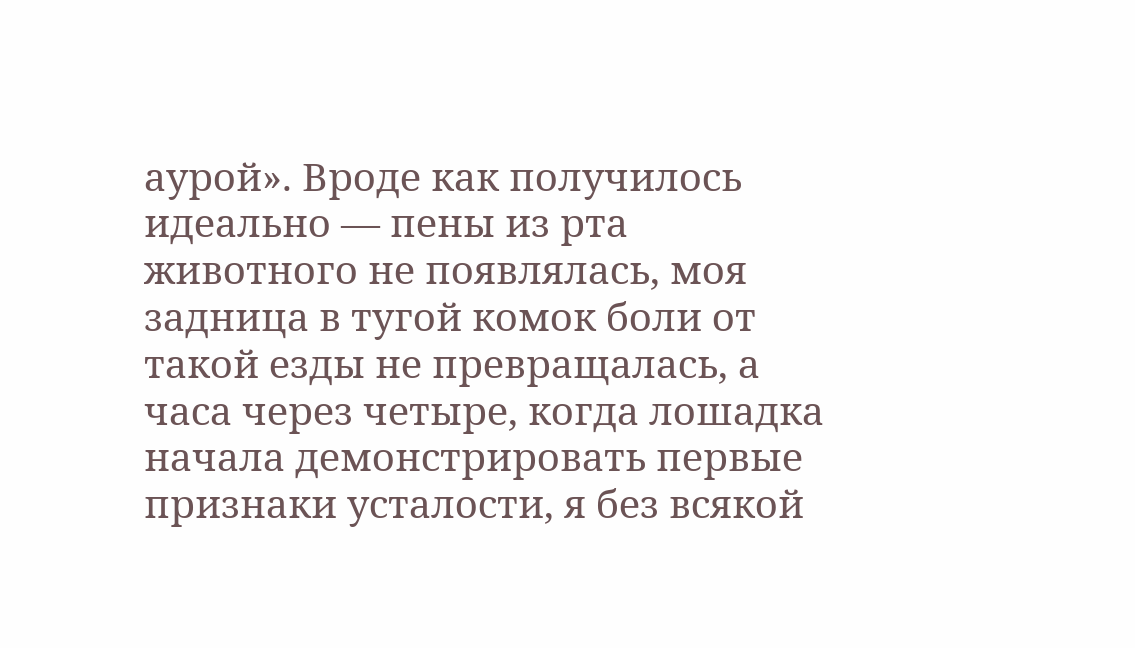аурой». Вроде как получилось идеально — пены из рта животного не появлялась, моя задница в тугой комок боли от такой езды не превращалась, а часа через четыре, когда лошадка начала демонстрировать первые признаки усталости, я без всякой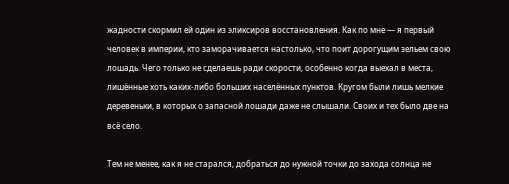жадности скормил ей один из эликсиров восстановления. Как по мне — я первый человек в империи, кто заморачивается настолько, что поит дорогущим зельем свою лошадь. Чего только не сделаешь ради скорости, особенно когда выехал в места, лишённые хоть каких-либо больших населённых пунктов. Кругом были лишь мелкие деревеньки, в которых о запасной лошади даже не слышали. Своих и тех было две на всё село.

Тем не менее, как я не старался, добраться до нужной точки до захода солнца не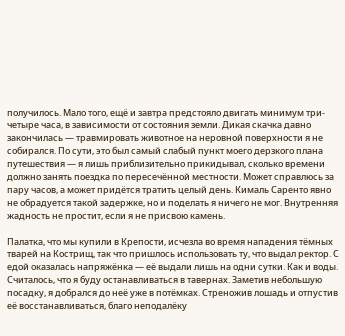получилось. Мало того, ещё и завтра предстояло двигать минимум три-четыре часа, в зависимости от состояния земли. Дикая скачка давно закончилась — травмировать животное на неровной поверхности я не собирался. По сути, это был самый слабый пункт моего дерзкого плана путешествия — я лишь приблизительно прикидывал, сколько времени должно занять поездка по пересечённой местности. Может справлюсь за пару часов, а может придётся тратить целый день. Кималь Саренто явно не обрадуется такой задержке, но и поделать я ничего не мог. Внутренняя жадность не простит, если я не присвою камень.

Палатка, что мы купили в Крепости, исчезла во время нападения тёмных тварей на Кострищ, так что пришлось использовать ту, что выдал ректор. С едой оказалась напряжёнка — её выдали лишь на одни сутки. Как и воды. Считалось, что я буду останавливаться в тавернах. Заметив небольшую посадку, я добрался до неё уже в потёмках. Стреножив лошадь и отпустив её восстанавливаться, благо неподалёку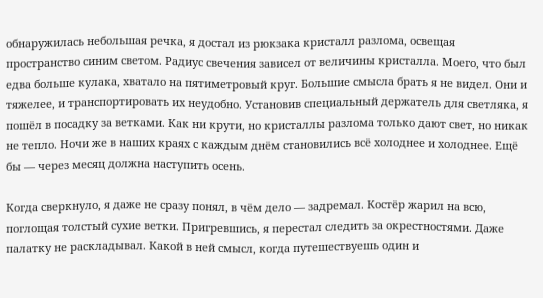обнаружилась небольшая речка, я достал из рюкзака кристалл разлома, освещая пространство синим светом. Радиус свечения зависел от величины кристалла. Моего, что был едва больше кулака, хватало на пятиметровый круг. Большие смысла брать я не видел. Они и тяжелее, и транспортировать их неудобно. Установив специальный держатель для светляка, я пошёл в посадку за ветками. Как ни крути, но кристаллы разлома только дают свет, но никак не тепло. Ночи же в наших краях с каждым днём становились всё холоднее и холоднее. Ещё бы — через месяц должна наступить осень.

Когда сверкнуло, я даже не сразу понял, в чём дело — задремал. Костёр жарил на всю, поглощая толстый сухие ветки. Пригревшись, я перестал следить за окрестностями. Даже палатку не раскладывал. Какой в ней смысл, когда путешествуешь один и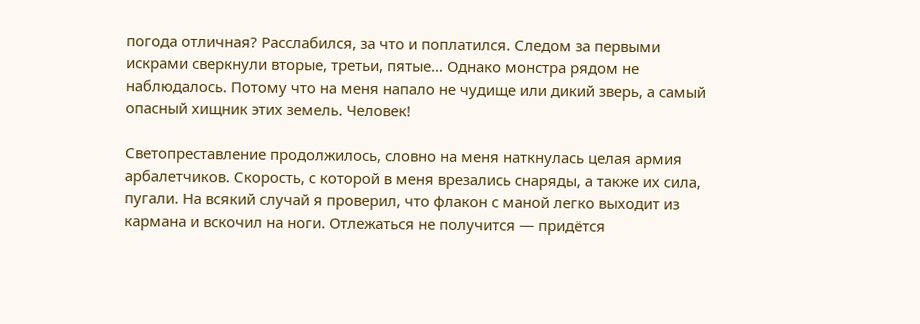погода отличная? Расслабился, за что и поплатился. Следом за первыми искрами сверкнули вторые, третьи, пятые… Однако монстра рядом не наблюдалось. Потому что на меня напало не чудище или дикий зверь, а самый опасный хищник этих земель. Человек!

Светопреставление продолжилось, словно на меня наткнулась целая армия арбалетчиков. Скорость, с которой в меня врезались снаряды, а также их сила, пугали. На всякий случай я проверил, что флакон с маной легко выходит из кармана и вскочил на ноги. Отлежаться не получится — придётся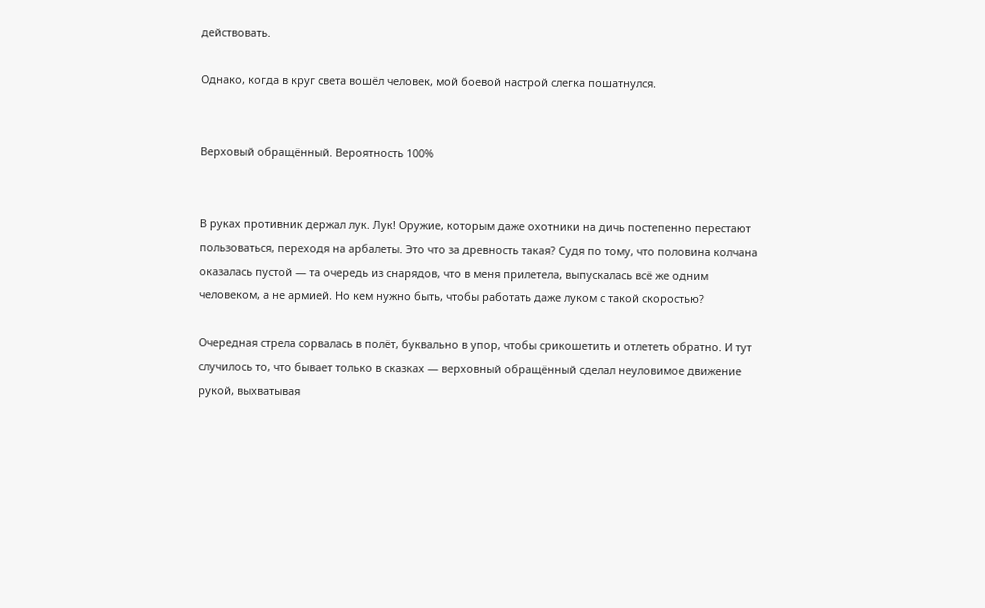действовать.

Однако, когда в круг света вошёл человек, мой боевой настрой слегка пошатнулся.


Верховый обращённый. Вероятность 100%


В руках противник держал лук. Лук! Оружие, которым даже охотники на дичь постепенно перестают пользоваться, переходя на арбалеты. Это что за древность такая? Судя по тому, что половина колчана оказалась пустой — та очередь из снарядов, что в меня прилетела, выпускалась всё же одним человеком, а не армией. Но кем нужно быть, чтобы работать даже луком с такой скоростью?

Очередная стрела сорвалась в полёт, буквально в упор, чтобы срикошетить и отлететь обратно. И тут случилось то, что бывает только в сказках — верховный обращённый сделал неуловимое движение рукой, выхватывая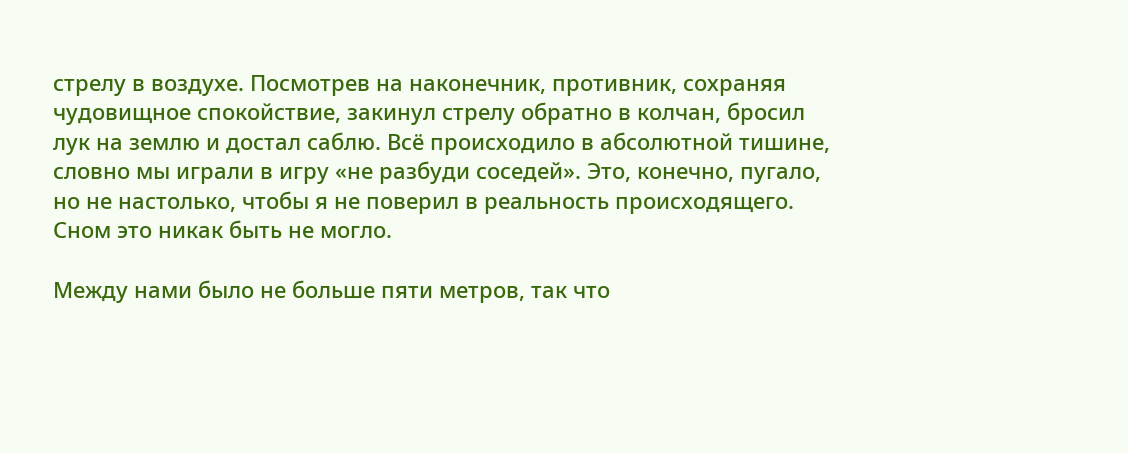стрелу в воздухе. Посмотрев на наконечник, противник, сохраняя чудовищное спокойствие, закинул стрелу обратно в колчан, бросил лук на землю и достал саблю. Всё происходило в абсолютной тишине, словно мы играли в игру «не разбуди соседей». Это, конечно, пугало, но не настолько, чтобы я не поверил в реальность происходящего. Сном это никак быть не могло.

Между нами было не больше пяти метров, так что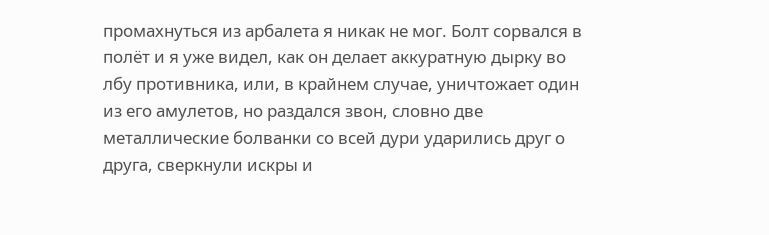промахнуться из арбалета я никак не мог. Болт сорвался в полёт и я уже видел, как он делает аккуратную дырку во лбу противника, или, в крайнем случае, уничтожает один из его амулетов, но раздался звон, словно две металлические болванки со всей дури ударились друг о друга, сверкнули искры и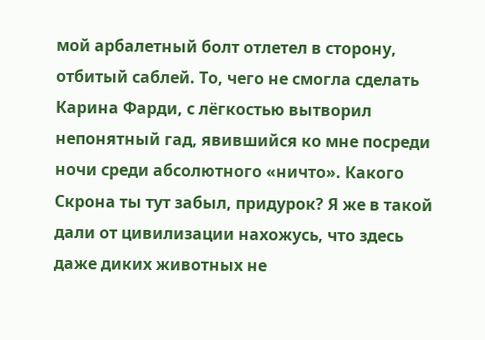мой арбалетный болт отлетел в сторону, отбитый саблей. То, чего не смогла сделать Карина Фарди, с лёгкостью вытворил непонятный гад, явившийся ко мне посреди ночи среди абсолютного «ничто». Какого Скрона ты тут забыл, придурок? Я же в такой дали от цивилизации нахожусь, что здесь даже диких животных не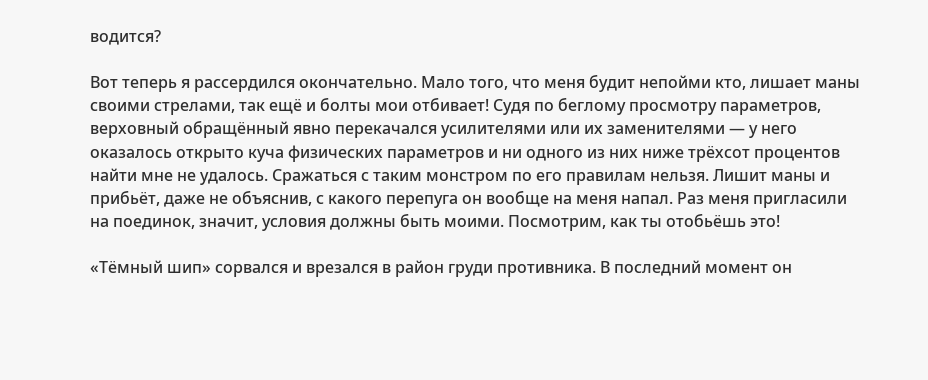водится?

Вот теперь я рассердился окончательно. Мало того, что меня будит непойми кто, лишает маны своими стрелами, так ещё и болты мои отбивает! Судя по беглому просмотру параметров, верховный обращённый явно перекачался усилителями или их заменителями — у него оказалось открыто куча физических параметров и ни одного из них ниже трёхсот процентов найти мне не удалось. Сражаться с таким монстром по его правилам нельзя. Лишит маны и прибьёт, даже не объяснив, с какого перепуга он вообще на меня напал. Раз меня пригласили на поединок, значит, условия должны быть моими. Посмотрим, как ты отобьёшь это!

«Тёмный шип» сорвался и врезался в район груди противника. В последний момент он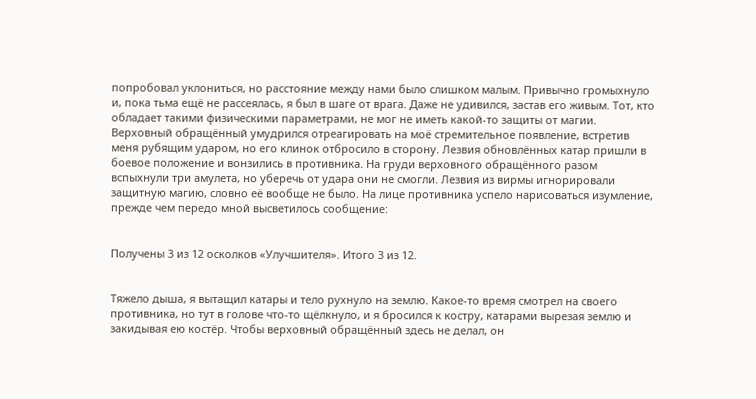попробовал уклониться, но расстояние между нами было слишком малым. Привычно громыхнуло и, пока тьма ещё не рассеялась, я был в шаге от врага. Даже не удивился, застав его живым. Тот, кто обладает такими физическими параметрами, не мог не иметь какой-то защиты от магии. Верховный обращённый умудрился отреагировать на моё стремительное появление, встретив меня рубящим ударом, но его клинок отбросило в сторону. Лезвия обновлённых катар пришли в боевое положение и вонзились в противника. На груди верховного обращённого разом вспыхнули три амулета, но уберечь от удара они не смогли. Лезвия из вирмы игнорировали защитную магию, словно её вообще не было. На лице противника успело нарисоваться изумление, прежде чем передо мной высветилось сообщение:


Получены 3 из 12 осколков «Улучшителя». Итого 3 из 12.


Тяжело дыша, я вытащил катары и тело рухнуло на землю. Какое-то время смотрел на своего противника, но тут в голове что-то щёлкнуло, и я бросился к костру, катарами вырезая землю и закидывая ею костёр. Чтобы верховный обращённый здесь не делал, он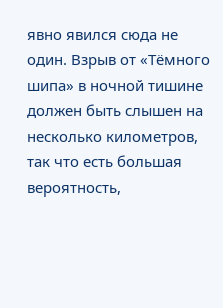явно явился сюда не один. Взрыв от «Тёмного шипа» в ночной тишине должен быть слышен на несколько километров, так что есть большая вероятность,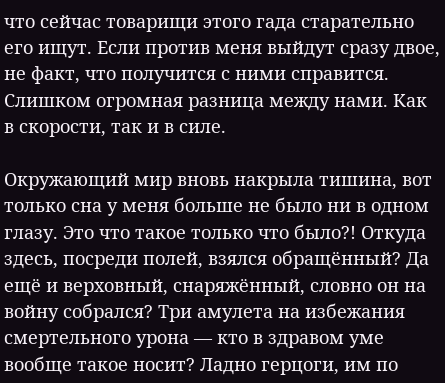что сейчас товарищи этого гада старательно его ищут. Если против меня выйдут сразу двое, не факт, что получится с ними справится. Слишком огромная разница между нами. Как в скорости, так и в силе.

Окружающий мир вновь накрыла тишина, вот только сна у меня больше не было ни в одном глазу. Это что такое только что было?! Откуда здесь, посреди полей, взялся обращённый? Да ещё и верховный, снаряжённый, словно он на войну собрался? Три амулета на избежания смертельного урона — кто в здравом уме вообще такое носит? Ладно герцоги, им по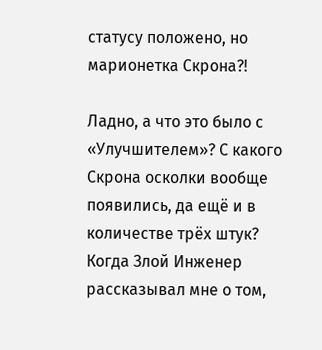статусу положено, но марионетка Скрона?!

Ладно, а что это было с «Улучшителем»? С какого Скрона осколки вообще появились, да ещё и в количестве трёх штук? Когда Злой Инженер рассказывал мне о том,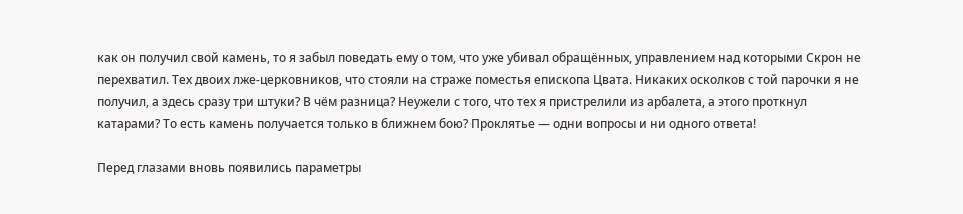как он получил свой камень, то я забыл поведать ему о том, что уже убивал обращённых, управлением над которыми Скрон не перехватил. Тех двоих лже-церковников, что стояли на страже поместья епископа Цвата. Никаких осколков с той парочки я не получил, а здесь сразу три штуки? В чём разница? Неужели с того, что тех я пристрелили из арбалета, а этого проткнул катарами? То есть камень получается только в ближнем бою? Проклятье — одни вопросы и ни одного ответа!

Перед глазами вновь появились параметры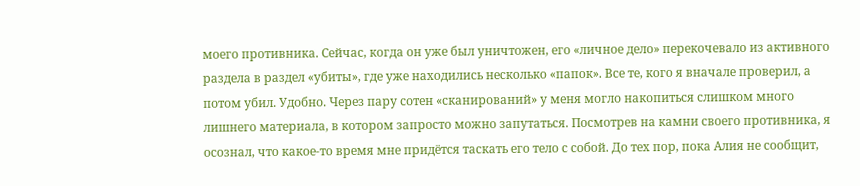моего противника. Сейчас, когда он уже был уничтожен, его «личное дело» перекочевало из активного раздела в раздел «убиты», где уже находились несколько «папок». Все те, кого я вначале проверил, а потом убил. Удобно. Через пару сотен «сканирований» у меня могло накопиться слишком много лишнего материала, в котором запросто можно запутаться. Посмотрев на камни своего противника, я осознал, что какое-то время мне придётся таскать его тело с собой. До тех пор, пока Алия не сообщит,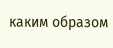каким образом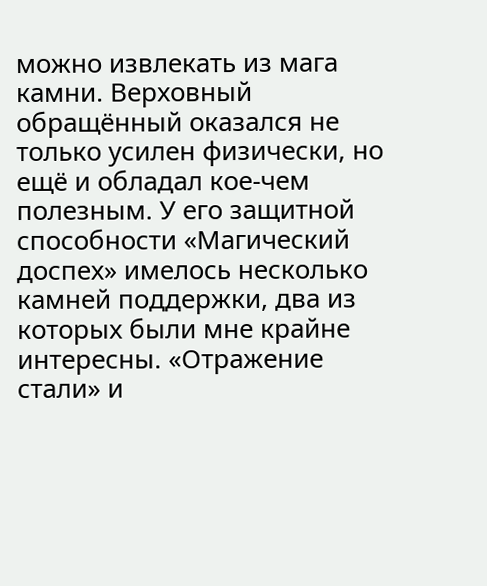можно извлекать из мага камни. Верховный обращённый оказался не только усилен физически, но ещё и обладал кое-чем полезным. У его защитной способности «Магический доспех» имелось несколько камней поддержки, два из которых были мне крайне интересны. «Отражение стали» и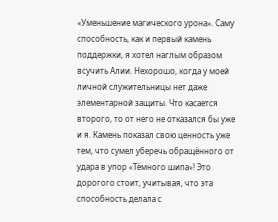«Уменьшение магического урона». Саму способность, как и первый камень поддержки, я хотел наглым образом всучить Алии. Нехорошо, когда у моей личной служительницы нет даже элементарной защиты. Что касается второго, то от него не отказался бы уже и я. Камень показал свою ценность уже тем, что сумел уберечь обращённого от удара в упор «Тёмного шипа»! Это дорогого стоит, учитывая, что эта способность делала с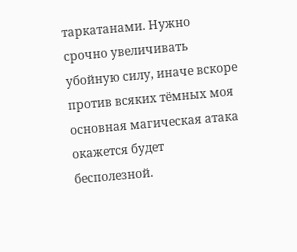таркатанами. Нужно срочно увеличивать убойную силу, иначе вскоре против всяких тёмных моя основная магическая атака окажется будет бесполезной.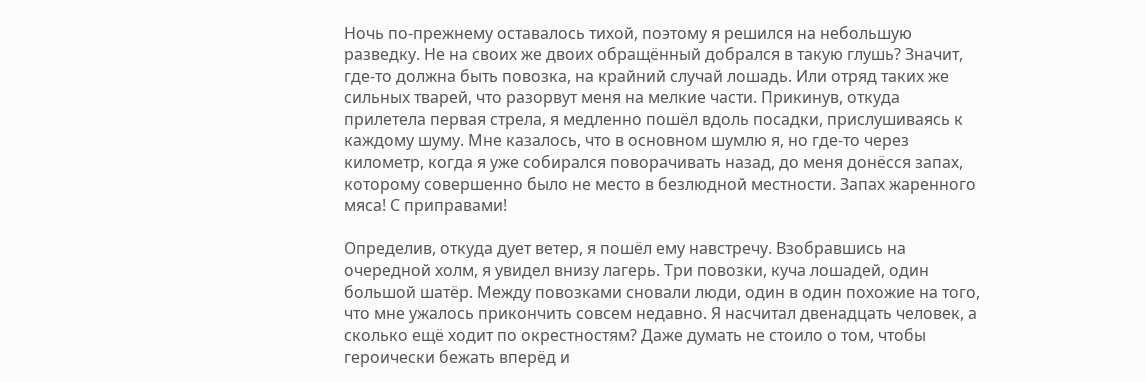Ночь по-прежнему оставалось тихой, поэтому я решился на небольшую разведку. Не на своих же двоих обращённый добрался в такую глушь? Значит, где-то должна быть повозка, на крайний случай лошадь. Или отряд таких же сильных тварей, что разорвут меня на мелкие части. Прикинув, откуда прилетела первая стрела, я медленно пошёл вдоль посадки, прислушиваясь к каждому шуму. Мне казалось, что в основном шумлю я, но где-то через километр, когда я уже собирался поворачивать назад, до меня донёсся запах, которому совершенно было не место в безлюдной местности. Запах жаренного мяса! С приправами!

Определив, откуда дует ветер, я пошёл ему навстречу. Взобравшись на очередной холм, я увидел внизу лагерь. Три повозки, куча лошадей, один большой шатёр. Между повозками сновали люди, один в один похожие на того, что мне ужалось прикончить совсем недавно. Я насчитал двенадцать человек, а сколько ещё ходит по окрестностям? Даже думать не стоило о том, чтобы героически бежать вперёд и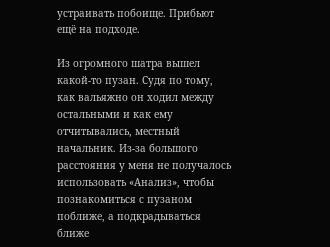устраивать побоище. Прибьют ещё на подходе.

Из огромного шатра вышел какой-то пузан. Судя по тому, как вальяжно он ходил между остальными и как ему отчитывались, местный начальник. Из-за большого расстояния у меня не получалось использовать «Анализ», чтобы познакомиться с пузаном поближе, а подкрадываться ближе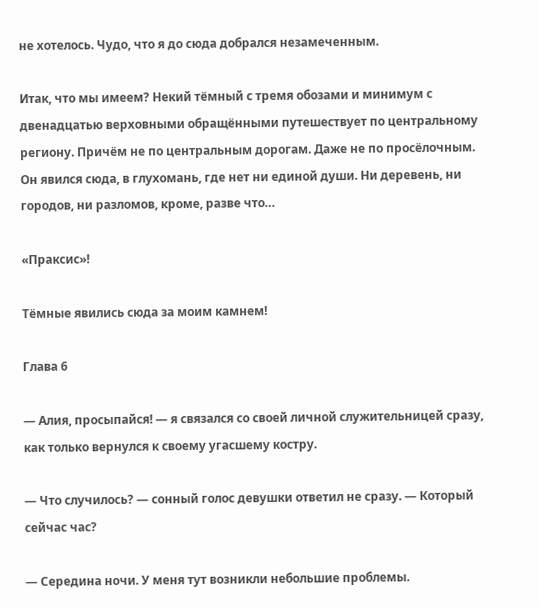не хотелось. Чудо, что я до сюда добрался незамеченным.

Итак, что мы имеем? Некий тёмный с тремя обозами и минимум с двенадцатью верховными обращёнными путешествует по центральному региону. Причём не по центральным дорогам. Даже не по просёлочным. Он явился сюда, в глухомань, где нет ни единой души. Ни деревень, ни городов, ни разломов, кроме, разве что…

«Праксис»!

Тёмные явились сюда за моим камнем!

Глава 6

— Алия, просыпайся! — я связался со своей личной служительницей сразу, как только вернулся к своему угасшему костру.

— Что случилось? — сонный голос девушки ответил не сразу. — Который сейчас час?

— Середина ночи. У меня тут возникли небольшие проблемы.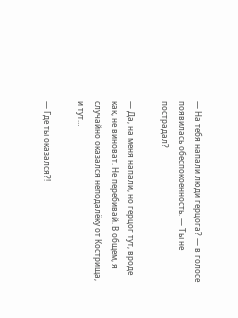— На тебя напали люди герцога? — в голосе появилась обеспокоенность. — Ты не пострадал?

— Да, на меня напали, но герцог тут, вроде как, не виноват. Не перебивай. В общем, я случайно оказался неподалёку от Кострища, и тут…

— Где ты оказался?!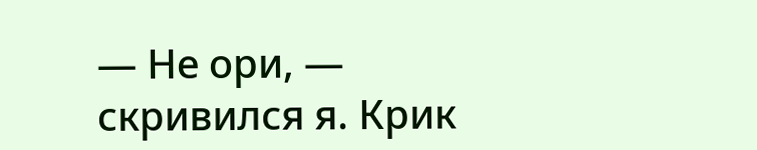— Не ори, — скривился я. Крик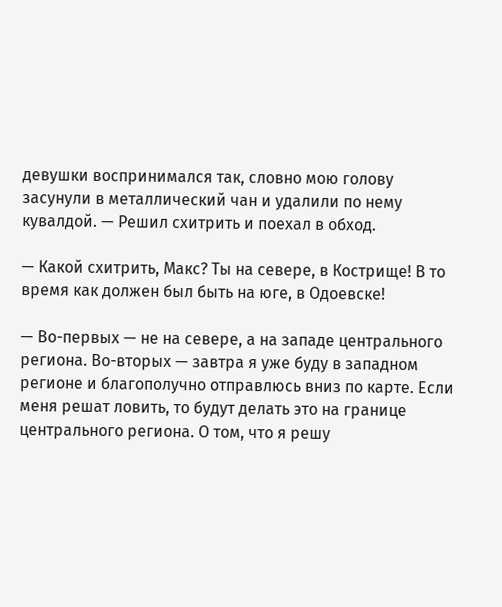девушки воспринимался так, словно мою голову засунули в металлический чан и удалили по нему кувалдой. — Решил схитрить и поехал в обход.

— Какой схитрить, Макс? Ты на севере, в Кострище! В то время как должен был быть на юге, в Одоевске!

— Во-первых — не на севере, а на западе центрального региона. Во-вторых — завтра я уже буду в западном регионе и благополучно отправлюсь вниз по карте. Если меня решат ловить, то будут делать это на границе центрального региона. О том, что я решу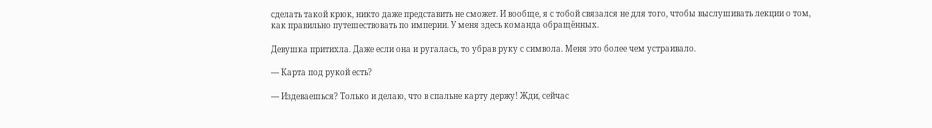сделать такой крюк, никто даже представить не сможет. И вообще, я с тобой связался не для того, чтобы выслушивать лекции о том, как правильно путешествовать по империи. У меня здесь команда обращённых.

Девушка притихла. Даже если она и ругалась, то убрав руку с символа. Меня это более чем устраивало.

— Карта под рукой есть?

— Издеваешься? Только и делаю, что в спальне карту держу! Жди, сейчас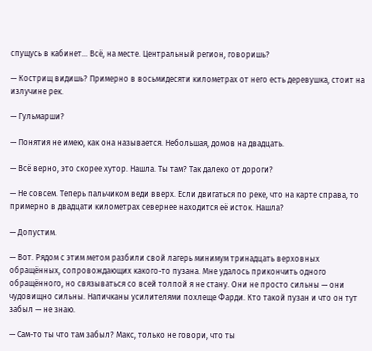спущусь в кабинет… Всё, на месте. Центральный регион, говоришь?

— Кострищ видишь? Примерно в восьмидесяти километрах от него есть деревушка, стоит на излучине рек.

— Гульмарши?

— Понятия не имею, как она называется. Небольшая, домов на двадцать.

— Всё верно, это скорее хутор. Нашла. Ты там? Так далеко от дороги?

— Не совсем. Теперь пальчиком веди вверх. Если двигаться по реке, что на карте справа, то примерно в двадцати километрах севернее находится её исток. Нашла?

— Допустим.

— Вот. Рядом с этим метом разбили свой лагерь минимум тринадцать верховных обращённых, сопровождающих какого-то пузана. Мне удалось прикончить одного обращённого, но связываться со всей толпой я не стану. Они не просто сильны — они чудовищно сильны. Напичканы усилителями похлеще Фарди. Кто такой пузан и что он тут забыл — не знаю.

— Сам-то ты что там забыл? Макс, только не говори, что ты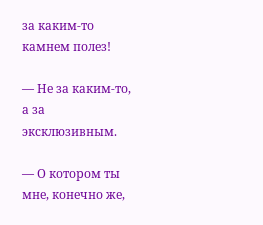за каким-то камнем полез!

— Не за каким-то, а за эксклюзивным.

— О котором ты мне, конечно же,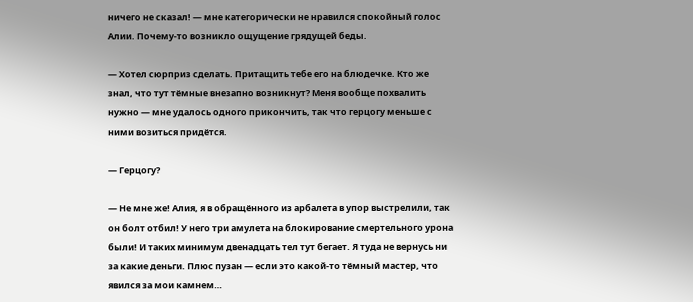ничего не сказал! — мне категорически не нравился спокойный голос Алии. Почему-то возникло ощущение грядущей беды.

— Хотел сюрприз сделать. Притащить тебе его на блюдечке. Кто же знал, что тут тёмные внезапно возникнут? Меня вообще похвалить нужно — мне удалось одного прикончить, так что герцогу меньше с ними возиться придётся.

— Герцогу?

— Не мне же! Алия, я в обращённого из арбалета в упор выстрелили, так он болт отбил! У него три амулета на блокирование смертельного урона были! И таких минимум двенадцать тел тут бегает. Я туда не вернусь ни за какие деньги. Плюс пузан — если это какой-то тёмный мастер, что явился за мои камнем…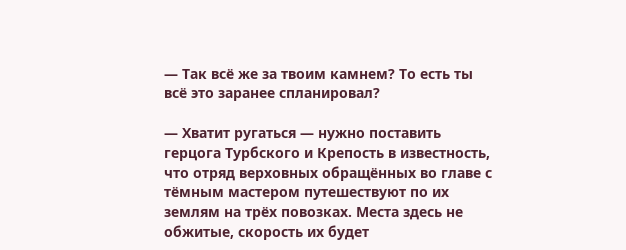— Так всё же за твоим камнем? То есть ты всё это заранее спланировал?

— Хватит ругаться — нужно поставить герцога Турбского и Крепость в известность, что отряд верховных обращённых во главе с тёмным мастером путешествуют по их землям на трёх повозках. Места здесь не обжитые, скорость их будет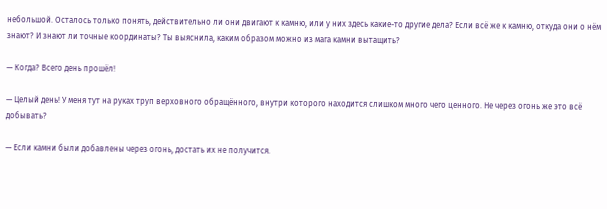небольшой. Осталось только понять, действительно ли они двигают к камню, или у них здесь какие-то другие дела? Если всё же к камню, откуда они о нём знают? И знают ли точные координаты? Ты выяснила, каким образом можно из мага камни вытащить?

— Когда? Всего день прошёл!

— Целый день! У меня тут на руках труп верховного обращённого, внутри которого находится слишком много чего ценного. Не через огонь же это всё добывать?

— Если камни были добавлены через огонь, достать их не получится.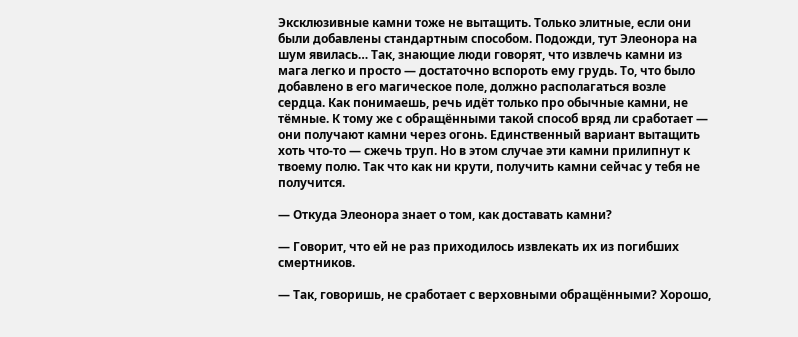Эксклюзивные камни тоже не вытащить. Только элитные, если они были добавлены стандартным способом. Подожди, тут Элеонора на шум явилась… Так, знающие люди говорят, что извлечь камни из мага легко и просто — достаточно вспороть ему грудь. То, что было добавлено в его магическое поле, должно располагаться возле сердца. Как понимаешь, речь идёт только про обычные камни, не тёмные. К тому же с обращёнными такой способ вряд ли сработает — они получают камни через огонь. Единственный вариант вытащить хоть что-то — сжечь труп. Но в этом случае эти камни прилипнут к твоему полю. Так что как ни крути, получить камни сейчас у тебя не получится.

— Откуда Элеонора знает о том, как доставать камни?

— Говорит, что ей не раз приходилось извлекать их из погибших смертников.

— Так, говоришь, не сработает с верховными обращёнными? Хорошо,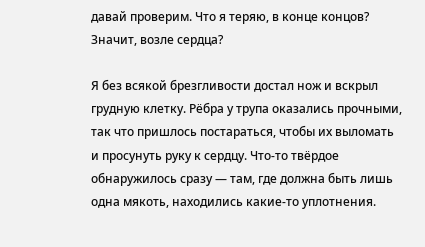давай проверим. Что я теряю, в конце концов? Значит, возле сердца?

Я без всякой брезгливости достал нож и вскрыл грудную клетку. Рёбра у трупа оказались прочными, так что пришлось постараться, чтобы их выломать и просунуть руку к сердцу. Что-то твёрдое обнаружилось сразу — там, где должна быть лишь одна мякоть, находились какие-то уплотнения.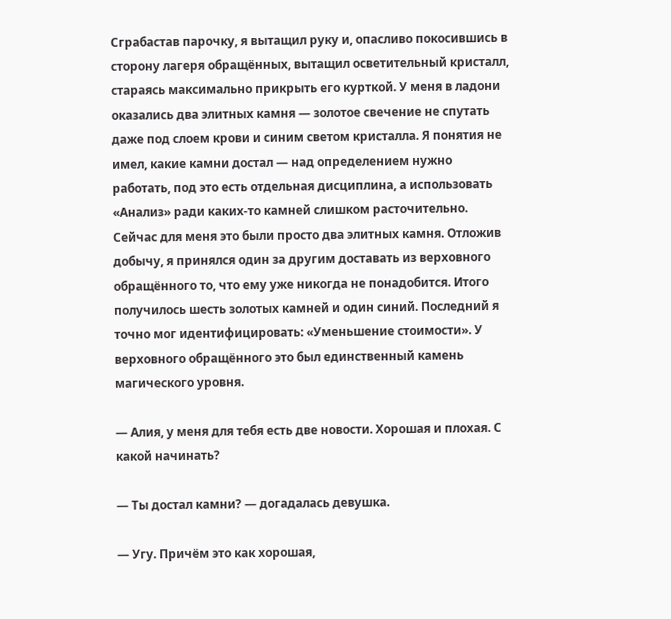Сграбастав парочку, я вытащил руку и, опасливо покосившись в сторону лагеря обращённых, вытащил осветительный кристалл, стараясь максимально прикрыть его курткой. У меня в ладони оказались два элитных камня — золотое свечение не спутать даже под слоем крови и синим светом кристалла. Я понятия не имел, какие камни достал — над определением нужно работать, под это есть отдельная дисциплина, а использовать «Анализ» ради каких-то камней слишком расточительно. Сейчас для меня это были просто два элитных камня. Отложив добычу, я принялся один за другим доставать из верховного обращённого то, что ему уже никогда не понадобится. Итого получилось шесть золотых камней и один синий. Последний я точно мог идентифицировать: «Уменьшение стоимости». У верховного обращённого это был единственный камень магического уровня.

— Алия, у меня для тебя есть две новости. Хорошая и плохая. С какой начинать?

— Ты достал камни? — догадалась девушка.

— Угу. Причём это как хорошая,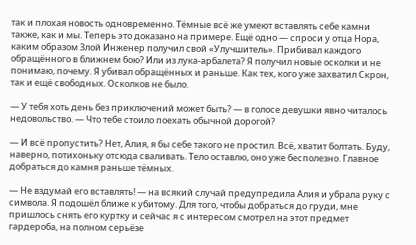так и плохая новость одновременно. Тёмные всё же умеют вставлять себе камни также, как и мы. Теперь это доказано на примере. Ещё одно — спроси у отца Нора, каким образом Злой Инженер получил свой «Улучшитель». Прибивал каждого обращённого в ближнем бою? Или из лука-арбалета? Я получил новые осколки и не понимаю, почему. Я убивал обращённых и раньше. Как тех, кого уже захватил Скрон, так и ещё свободных. Осколков не было.

— У тебя хоть день без приключений может быть? — в голосе девушки явно читалось недовольство. — Что тебе стоило поехать обычной дорогой?

— И всё пропустить? Нет, Алия, я бы себе такого не простил. Всё, хватит болтать. Буду, наверно, потихоньку отсюда сваливать. Тело оставлю, оно уже бесполезно. Главное добраться до камня раньше тёмных.

— Не вздумай его вставлять! — на всякий случай предупредила Алия и убрала руку с символа. Я подошёл ближе к убитому. Для того, чтобы добраться до груди, мне пришлось снять его куртку и сейчас я с интересом смотрел на этот предмет гардероба, на полном серьёзе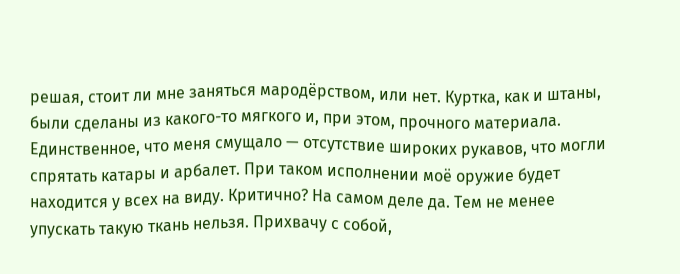решая, стоит ли мне заняться мародёрством, или нет. Куртка, как и штаны, были сделаны из какого-то мягкого и, при этом, прочного материала. Единственное, что меня смущало — отсутствие широких рукавов, что могли спрятать катары и арбалет. При таком исполнении моё оружие будет находится у всех на виду. Критично? На самом деле да. Тем не менее упускать такую ткань нельзя. Прихвачу с собой,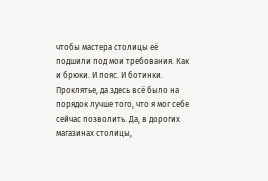чтобы мастера столицы её подшили под мои требования. Как и брюки. И пояс. И ботинки. Проклятье, да здесь всё было на порядок лучше того, что я мог себе сейчас позволить. Да, в дорогих магазинах столицы,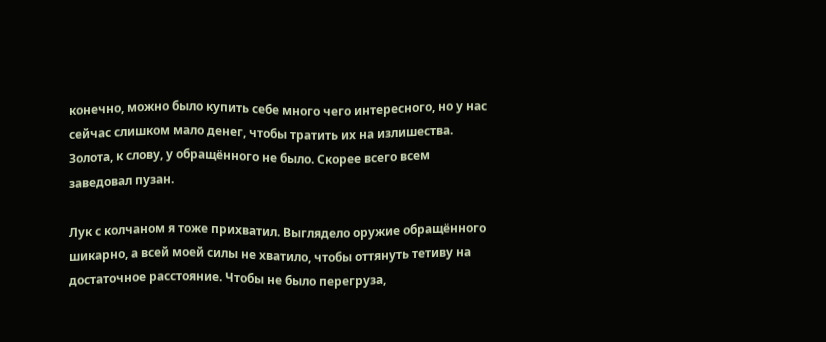конечно, можно было купить себе много чего интересного, но у нас сейчас слишком мало денег, чтобы тратить их на излишества. Золота, к слову, у обращённого не было. Скорее всего всем заведовал пузан.

Лук с колчаном я тоже прихватил. Выглядело оружие обращённого шикарно, а всей моей силы не хватило, чтобы оттянуть тетиву на достаточное расстояние. Чтобы не было перегруза,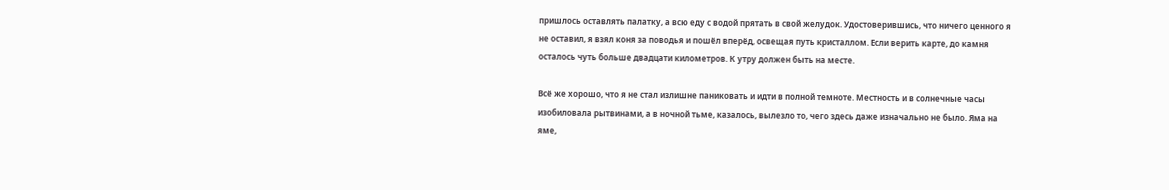пришлось оставлять палатку, а всю еду с водой прятать в свой желудок. Удостоверившись, что ничего ценного я не оставил, я взял коня за поводья и пошёл вперёд, освещая путь кристаллом. Если верить карте, до камня осталось чуть больше двадцати километров. К утру должен быть на месте.

Всё же хорошо, что я не стал излишне паниковать и идти в полной темноте. Местность и в солнечные часы изобиловала рытвинами, а в ночной тьме, казалось, вылезло то, чего здесь даже изначально не было. Яма на яме,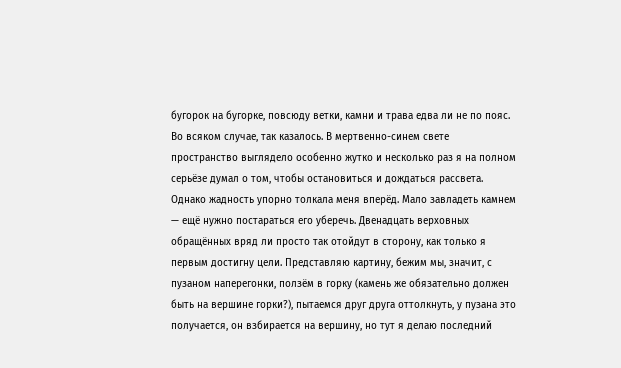бугорок на бугорке, повсюду ветки, камни и трава едва ли не по пояс. Во всяком случае, так казалось. В мертвенно-синем свете пространство выглядело особенно жутко и несколько раз я на полном серьёзе думал о том, чтобы остановиться и дождаться рассвета. Однако жадность упорно толкала меня вперёд. Мало завладеть камнем — ещё нужно постараться его уберечь. Двенадцать верховных обращённых вряд ли просто так отойдут в сторону, как только я первым достигну цели. Представляю картину, бежим мы, значит, с пузаном наперегонки, ползём в горку (камень же обязательно должен быть на вершине горки?), пытаемся друг друга оттолкнуть, у пузана это получается, он взбирается на вершину, но тут я делаю последний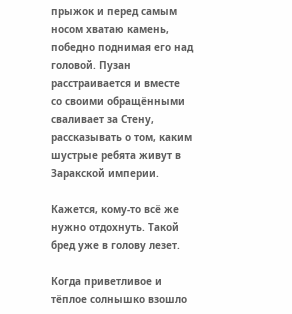прыжок и перед самым носом хватаю камень, победно поднимая его над головой. Пузан расстраивается и вместе со своими обращёнными сваливает за Стену, рассказывать о том, каким шустрые ребята живут в Заракской империи.

Кажется, кому-то всё же нужно отдохнуть. Такой бред уже в голову лезет.

Когда приветливое и тёплое солнышко взошло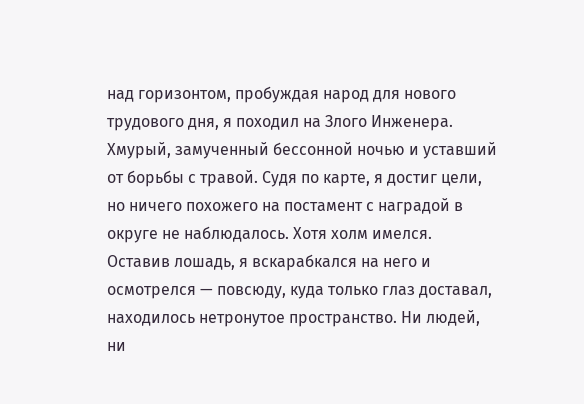над горизонтом, пробуждая народ для нового трудового дня, я походил на Злого Инженера. Хмурый, замученный бессонной ночью и уставший от борьбы с травой. Судя по карте, я достиг цели, но ничего похожего на постамент с наградой в округе не наблюдалось. Хотя холм имелся. Оставив лошадь, я вскарабкался на него и осмотрелся — повсюду, куда только глаз доставал, находилось нетронутое пространство. Ни людей, ни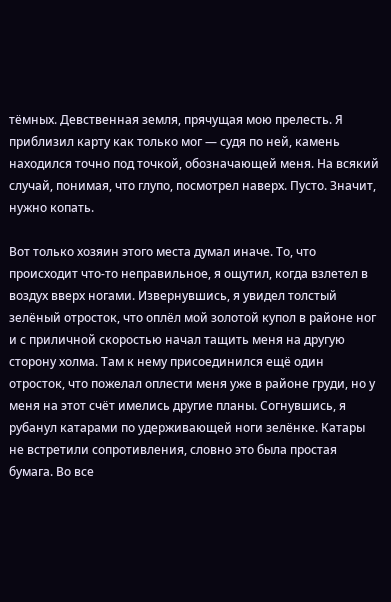тёмных. Девственная земля, прячущая мою прелесть. Я приблизил карту как только мог — судя по ней, камень находился точно под точкой, обозначающей меня. На всякий случай, понимая, что глупо, посмотрел наверх. Пусто. Значит, нужно копать.

Вот только хозяин этого места думал иначе. То, что происходит что-то неправильное, я ощутил, когда взлетел в воздух вверх ногами. Извернувшись, я увидел толстый зелёный отросток, что оплёл мой золотой купол в районе ног и с приличной скоростью начал тащить меня на другую сторону холма. Там к нему присоединился ещё один отросток, что пожелал оплести меня уже в районе груди, но у меня на этот счёт имелись другие планы. Согнувшись, я рубанул катарами по удерживающей ноги зелёнке. Катары не встретили сопротивления, словно это была простая бумага. Во все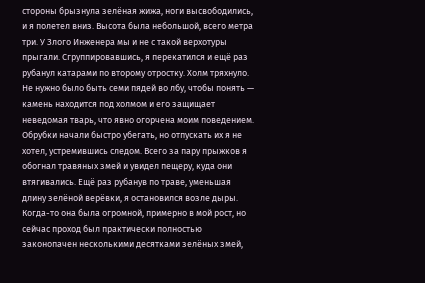стороны брызнула зелёная жижа, ноги высвободились, и я полетел вниз. Высота была небольшой, всего метра три. У Злого Инженера мы и не с такой верхотуры прыгали. Сгруппировавшись, я перекатился и ещё раз рубанул катарами по второму отростку. Холм тряхнуло. Не нужно было быть семи пядей во лбу, чтобы понять — камень находится под холмом и его защищает неведомая тварь, что явно огорчена моим поведением. Обрубки начали быстро убегать, но отпускать их я не хотел, устремившись следом. Всего за пару прыжков я обогнал травяных змей и увидел пещеру, куда они втягивались. Ещё раз рубанув по траве, уменьшая длину зелёной верёвки, я остановился возле дыры. Когда-то она была огромной, примерно в мой рост, но сейчас проход был практически полностью законопачен несколькими десятками зелёных змей,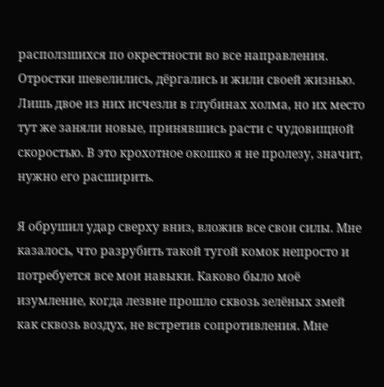расползшихся по окрестности во все направления. Отростки шевелились, дёргались и жили своей жизнью. Лишь двое из них исчезли в глубинах холма, но их место тут же заняли новые, принявшись расти с чудовищной скоростью. В это крохотное окошко я не пролезу, значит, нужно его расширить.

Я обрушил удар сверху вниз, вложив все свои силы. Мне казалось, что разрубить такой тугой комок непросто и потребуется все мои навыки. Каково было моё изумление, когда лезвие прошло сквозь зелёных змей как сквозь воздух, не встретив сопротивления. Мне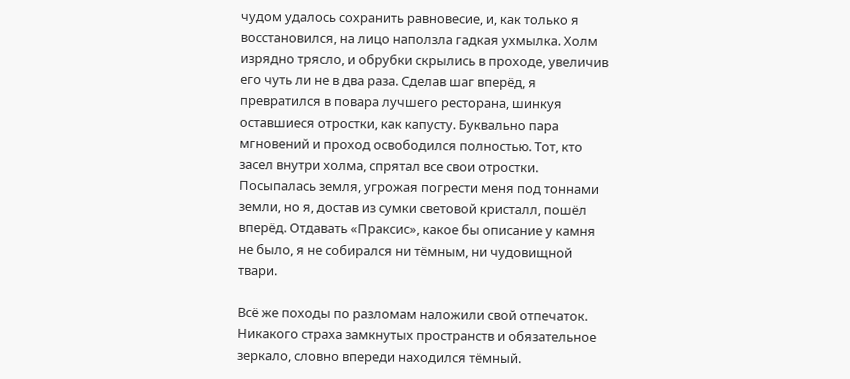чудом удалось сохранить равновесие, и, как только я восстановился, на лицо наползла гадкая ухмылка. Холм изрядно трясло, и обрубки скрылись в проходе, увеличив его чуть ли не в два раза. Сделав шаг вперёд, я превратился в повара лучшего ресторана, шинкуя оставшиеся отростки, как капусту. Буквально пара мгновений и проход освободился полностью. Тот, кто засел внутри холма, спрятал все свои отростки. Посыпалась земля, угрожая погрести меня под тоннами земли, но я, достав из сумки световой кристалл, пошёл вперёд. Отдавать «Праксис», какое бы описание у камня не было, я не собирался ни тёмным, ни чудовищной твари.

Всё же походы по разломам наложили свой отпечаток. Никакого страха замкнутых пространств и обязательное зеркало, словно впереди находился тёмный.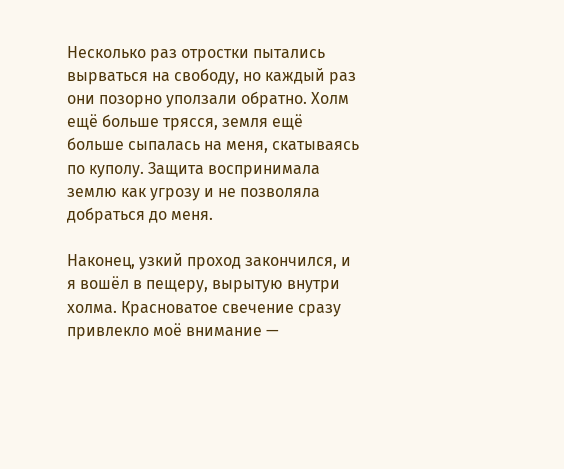Несколько раз отростки пытались вырваться на свободу, но каждый раз они позорно уползали обратно. Холм ещё больше трясся, земля ещё больше сыпалась на меня, скатываясь по куполу. Защита воспринимала землю как угрозу и не позволяла добраться до меня.

Наконец, узкий проход закончился, и я вошёл в пещеру, вырытую внутри холма. Красноватое свечение сразу привлекло моё внимание —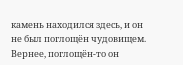камень находился здесь, и он не был поглощён чудовищем. Вернее, поглощён-то он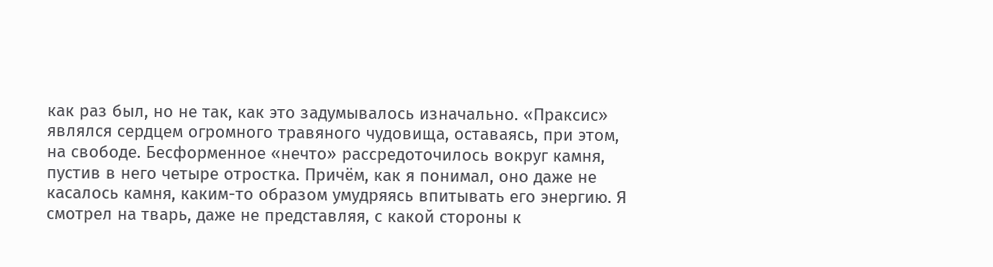как раз был, но не так, как это задумывалось изначально. «Праксис» являлся сердцем огромного травяного чудовища, оставаясь, при этом, на свободе. Бесформенное «нечто» рассредоточилось вокруг камня, пустив в него четыре отростка. Причём, как я понимал, оно даже не касалось камня, каким-то образом умудряясь впитывать его энергию. Я смотрел на тварь, даже не представляя, с какой стороны к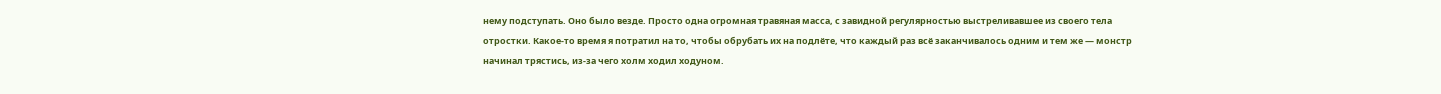нему подступать. Оно было везде. Просто одна огромная травяная масса, с завидной регулярностью выстреливавшее из своего тела отростки. Какое-то время я потратил на то, чтобы обрубать их на подлёте, что каждый раз всё заканчивалось одним и тем же — монстр начинал трястись, из-за чего холм ходил ходуном.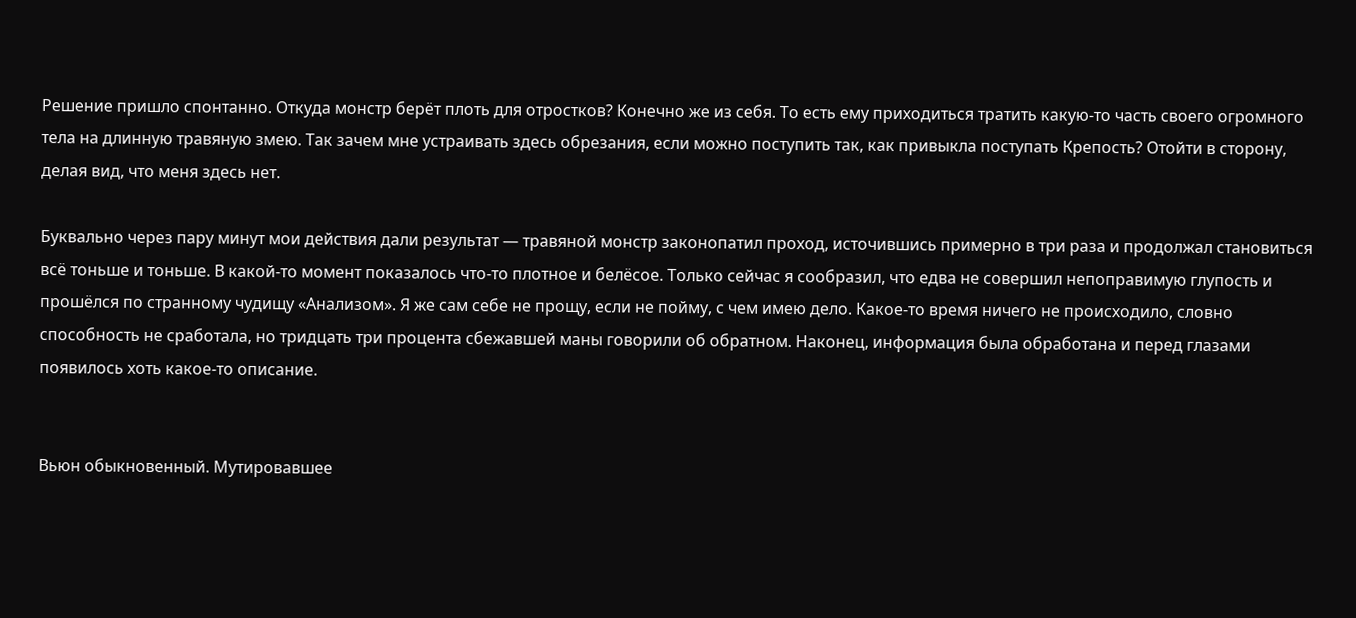Решение пришло спонтанно. Откуда монстр берёт плоть для отростков? Конечно же из себя. То есть ему приходиться тратить какую-то часть своего огромного тела на длинную травяную змею. Так зачем мне устраивать здесь обрезания, если можно поступить так, как привыкла поступать Крепость? Отойти в сторону, делая вид, что меня здесь нет.

Буквально через пару минут мои действия дали результат — травяной монстр законопатил проход, источившись примерно в три раза и продолжал становиться всё тоньше и тоньше. В какой-то момент показалось что-то плотное и белёсое. Только сейчас я сообразил, что едва не совершил непоправимую глупость и прошёлся по странному чудищу «Анализом». Я же сам себе не прощу, если не пойму, с чем имею дело. Какое-то время ничего не происходило, словно способность не сработала, но тридцать три процента сбежавшей маны говорили об обратном. Наконец, информация была обработана и перед глазами появилось хоть какое-то описание.


Вьюн обыкновенный. Мутировавшее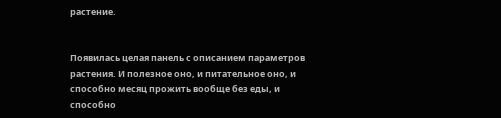растение.


Появилась целая панель с описанием параметров растения. И полезное оно, и питательное оно, и способно месяц прожить вообще без еды, и способно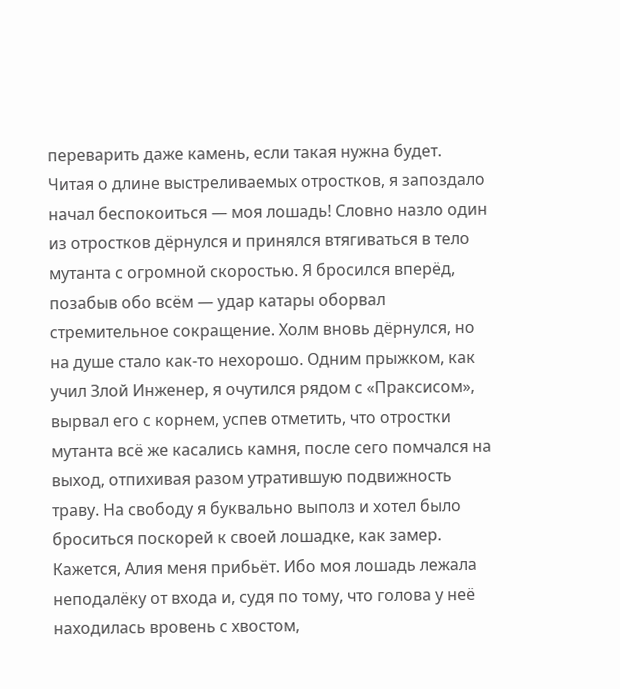переварить даже камень, если такая нужна будет. Читая о длине выстреливаемых отростков, я запоздало начал беспокоиться — моя лошадь! Словно назло один из отростков дёрнулся и принялся втягиваться в тело мутанта с огромной скоростью. Я бросился вперёд, позабыв обо всём — удар катары оборвал стремительное сокращение. Холм вновь дёрнулся, но на душе стало как-то нехорошо. Одним прыжком, как учил Злой Инженер, я очутился рядом с «Праксисом», вырвал его с корнем, успев отметить, что отростки мутанта всё же касались камня, после сего помчался на выход, отпихивая разом утратившую подвижность траву. На свободу я буквально выполз и хотел было броситься поскорей к своей лошадке, как замер. Кажется, Алия меня прибьёт. Ибо моя лошадь лежала неподалёку от входа и, судя по тому, что голова у неё находилась вровень с хвостом,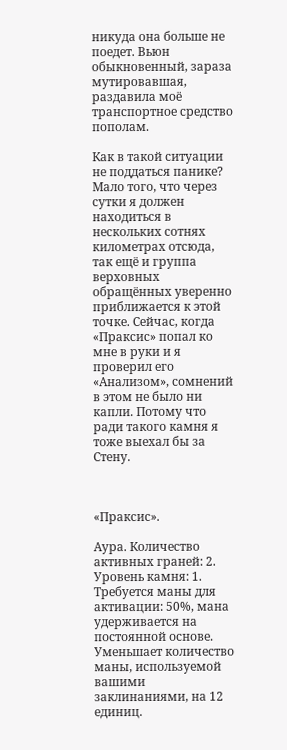никуда она больше не поедет. Вьюн обыкновенный, зараза мутировавшая, раздавила моё транспортное средство пополам.

Как в такой ситуации не поддаться панике? Мало того, что через сутки я должен находиться в нескольких сотнях километрах отсюда, так ещё и группа верховных обращённых уверенно приближается к этой точке. Сейчас, когда «Праксис» попал ко мне в руки и я проверил его «Анализом», сомнений в этом не было ни капли. Потому что ради такого камня я тоже выехал бы за Стену.



«Праксис».

Аура. Количество активных граней: 2. Уровень камня: 1. Требуется маны для активации: 50%, мана удерживается на постоянной основе. Уменьшает количество маны, используемой вашими заклинаниями, на 12 единиц.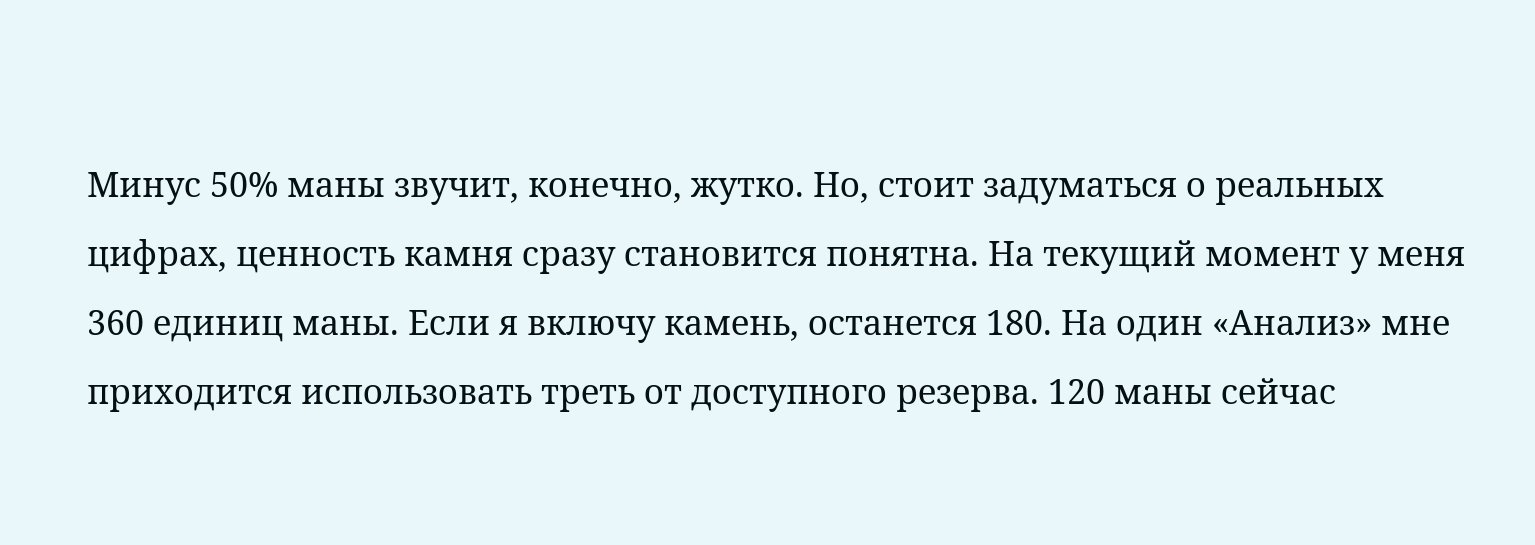Минус 50% маны звучит, конечно, жутко. Но, стоит задуматься о реальных цифрах, ценность камня сразу становится понятна. На текущий момент у меня 360 единиц маны. Если я включу камень, останется 180. На один «Анализ» мне приходится использовать треть от доступного резерва. 120 маны сейчас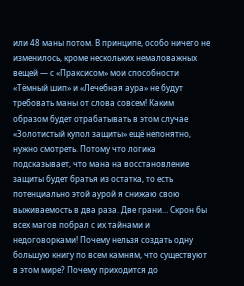или 48 маны потом. В принципе, особо ничего не изменилось, кроме нескольких немаловажных вещей — с «Праксисом» мои способности «Тёмный шип» и «Лечебная аура» не будут требовать маны от слова совсем! Каким образом будет отрабатывать в этом случае «Золотистый купол защиты» ещё непонятно, нужно смотреть. Потому что логика подсказывает, что мана на восстановление защиты будет братья из остатка, то есть потенциально этой аурой я снижаю свою выживаемость в два раза. Две грани… Скрон бы всех магов побрал с их тайнами и недоговорками! Почему нельзя создать одну большую книгу по всем камням, что существуют в этом мире? Почему приходится до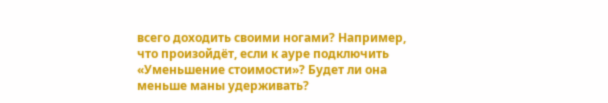всего доходить своими ногами? Например, что произойдёт, если к ауре подключить «Уменьшение стоимости»? Будет ли она меньше маны удерживать?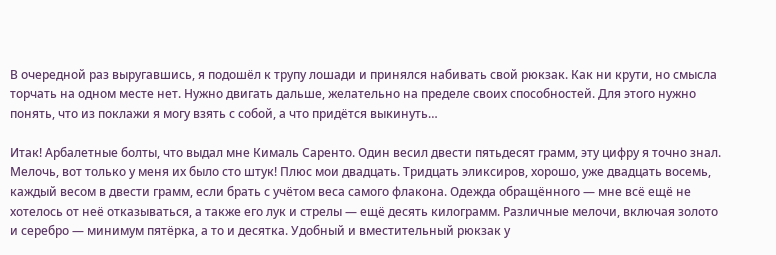В очередной раз выругавшись, я подошёл к трупу лошади и принялся набивать свой рюкзак. Как ни крути, но смысла торчать на одном месте нет. Нужно двигать дальше, желательно на пределе своих способностей. Для этого нужно понять, что из поклажи я могу взять с собой, а что придётся выкинуть…

Итак! Арбалетные болты, что выдал мне Кималь Саренто. Один весил двести пятьдесят грамм, эту цифру я точно знал. Мелочь, вот только у меня их было сто штук! Плюс мои двадцать. Тридцать эликсиров, хорошо, уже двадцать восемь, каждый весом в двести грамм, если брать с учётом веса самого флакона. Одежда обращённого — мне всё ещё не хотелось от неё отказываться, а также его лук и стрелы — ещё десять килограмм. Различные мелочи, включая золото и серебро — минимум пятёрка, а то и десятка. Удобный и вместительный рюкзак у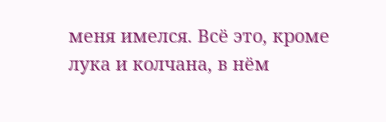меня имелся. Всё это, кроме лука и колчана, в нём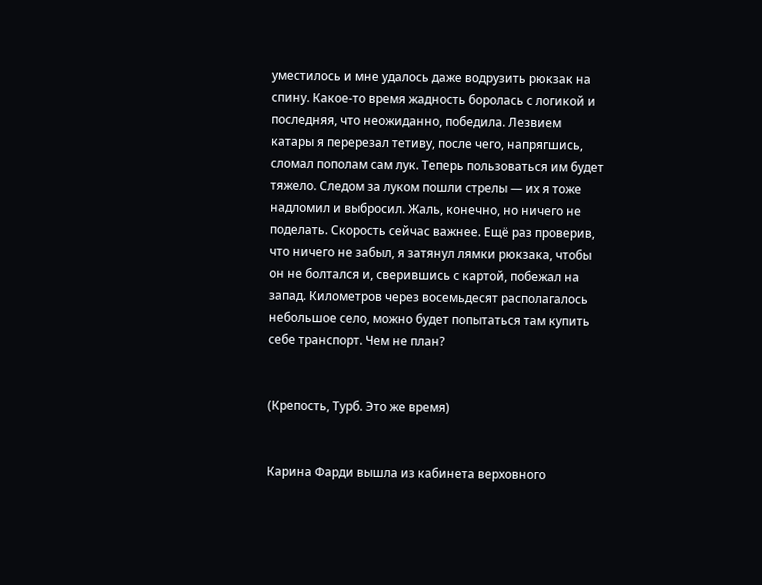уместилось и мне удалось даже водрузить рюкзак на спину. Какое-то время жадность боролась с логикой и последняя, что неожиданно, победила. Лезвием катары я перерезал тетиву, после чего, напрягшись, сломал пополам сам лук. Теперь пользоваться им будет тяжело. Следом за луком пошли стрелы — их я тоже надломил и выбросил. Жаль, конечно, но ничего не поделать. Скорость сейчас важнее. Ещё раз проверив, что ничего не забыл, я затянул лямки рюкзака, чтобы он не болтался и, сверившись с картой, побежал на запад. Километров через восемьдесят располагалось небольшое село, можно будет попытаться там купить себе транспорт. Чем не план?


(Крепость, Турб. Это же время)


Карина Фарди вышла из кабинета верховного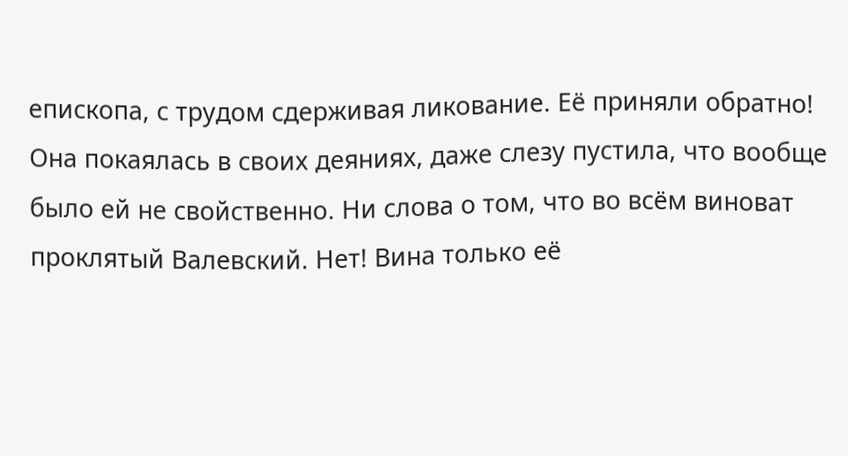епископа, с трудом сдерживая ликование. Её приняли обратно! Она покаялась в своих деяниях, даже слезу пустила, что вообще было ей не свойственно. Ни слова о том, что во всём виноват проклятый Валевский. Нет! Вина только её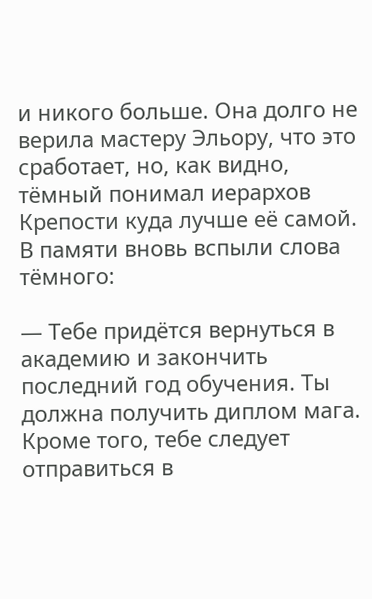и никого больше. Она долго не верила мастеру Эльору, что это сработает, но, как видно, тёмный понимал иерархов Крепости куда лучше её самой. В памяти вновь вспыли слова тёмного:

— Тебе придётся вернуться в академию и закончить последний год обучения. Ты должна получить диплом мага. Кроме того, тебе следует отправиться в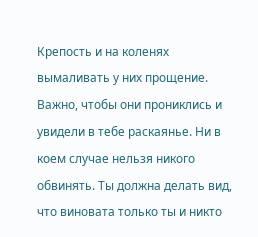Крепость и на коленях вымаливать у них прощение. Важно, чтобы они прониклись и увидели в тебе раскаянье. Ни в коем случае нельзя никого обвинять. Ты должна делать вид, что виновата только ты и никто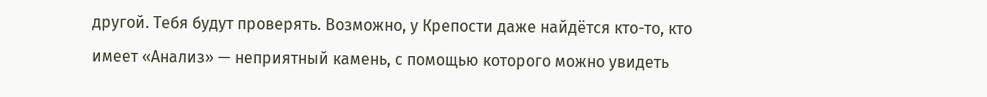другой. Тебя будут проверять. Возможно, у Крепости даже найдётся кто-то, кто имеет «Анализ» — неприятный камень, с помощью которого можно увидеть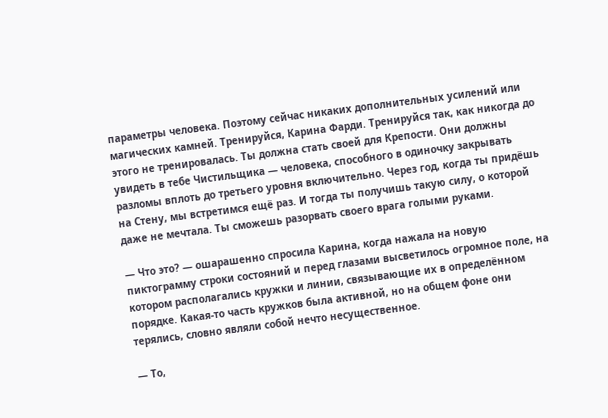параметры человека. Поэтому сейчас никаких дополнительных усилений или магических камней. Тренируйся, Карина Фарди. Тренируйся так, как никогда до этого не тренировалась. Ты должна стать своей для Крепости. Они должны увидеть в тебе Чистильщика — человека, способного в одиночку закрывать разломы вплоть до третьего уровня включительно. Через год, когда ты придёшь на Стену, мы встретимся ещё раз. И тогда ты получишь такую силу, о которой даже не мечтала. Ты сможешь разорвать своего врага голыми руками.

— Что это? — ошарашенно спросила Карина, когда нажала на новую пиктограмму строки состояний и перед глазами высветилось огромное поле, на котором располагались кружки и линии, связывающие их в определённом порядке. Какая-то часть кружков была активной, но на общем фоне они терялись, словно являли собой нечто несущественное.

— То,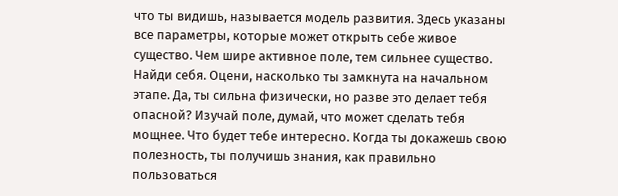что ты видишь, называется модель развития. Здесь указаны все параметры, которые может открыть себе живое существо. Чем шире активное поле, тем сильнее существо. Найди себя. Оцени, насколько ты замкнута на начальном этапе. Да, ты сильна физически, но разве это делает тебя опасной? Изучай поле, думай, что может сделать тебя мощнее. Что будет тебе интересно. Когда ты докажешь свою полезность, ты получишь знания, как правильно пользоваться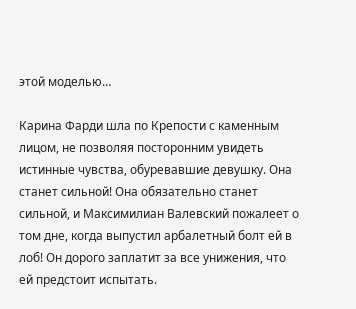этой моделью…

Карина Фарди шла по Крепости с каменным лицом, не позволяя посторонним увидеть истинные чувства, обуревавшие девушку. Она станет сильной! Она обязательно станет сильной, и Максимилиан Валевский пожалеет о том дне, когда выпустил арбалетный болт ей в лоб! Он дорого заплатит за все унижения, что ей предстоит испытать.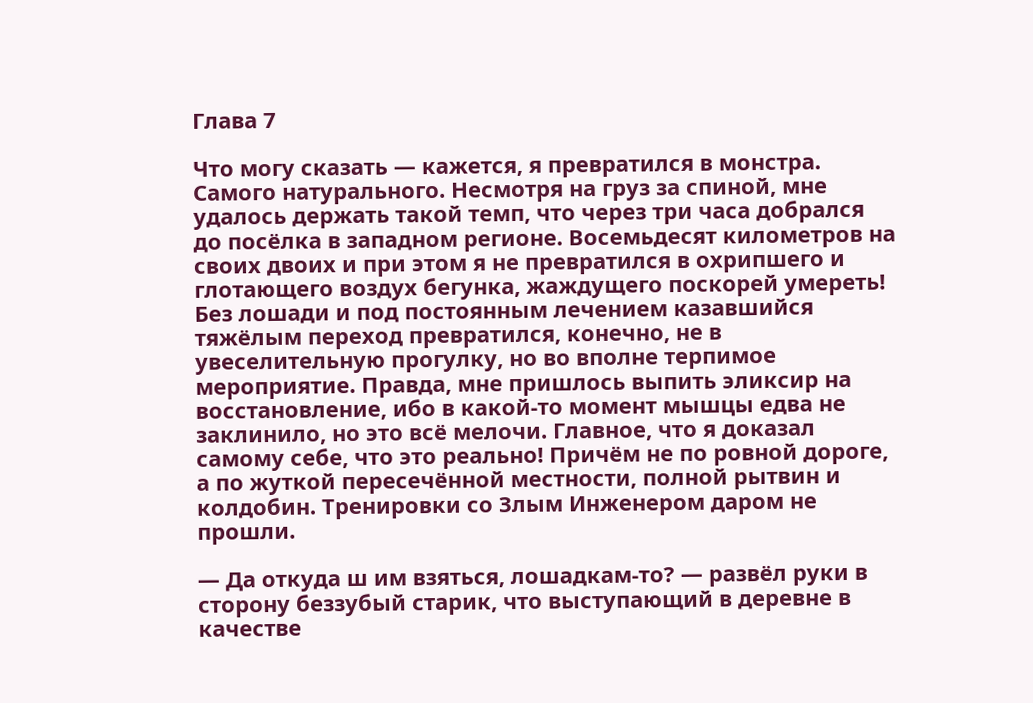Глава 7

Что могу сказать — кажется, я превратился в монстра. Самого натурального. Несмотря на груз за спиной, мне удалось держать такой темп, что через три часа добрался до посёлка в западном регионе. Восемьдесят километров на своих двоих и при этом я не превратился в охрипшего и глотающего воздух бегунка, жаждущего поскорей умереть! Без лошади и под постоянным лечением казавшийся тяжёлым переход превратился, конечно, не в увеселительную прогулку, но во вполне терпимое мероприятие. Правда, мне пришлось выпить эликсир на восстановление, ибо в какой-то момент мышцы едва не заклинило, но это всё мелочи. Главное, что я доказал самому себе, что это реально! Причём не по ровной дороге, а по жуткой пересечённой местности, полной рытвин и колдобин. Тренировки со Злым Инженером даром не прошли.

— Да откуда ш им взяться, лошадкам-то? — развёл руки в сторону беззубый старик, что выступающий в деревне в качестве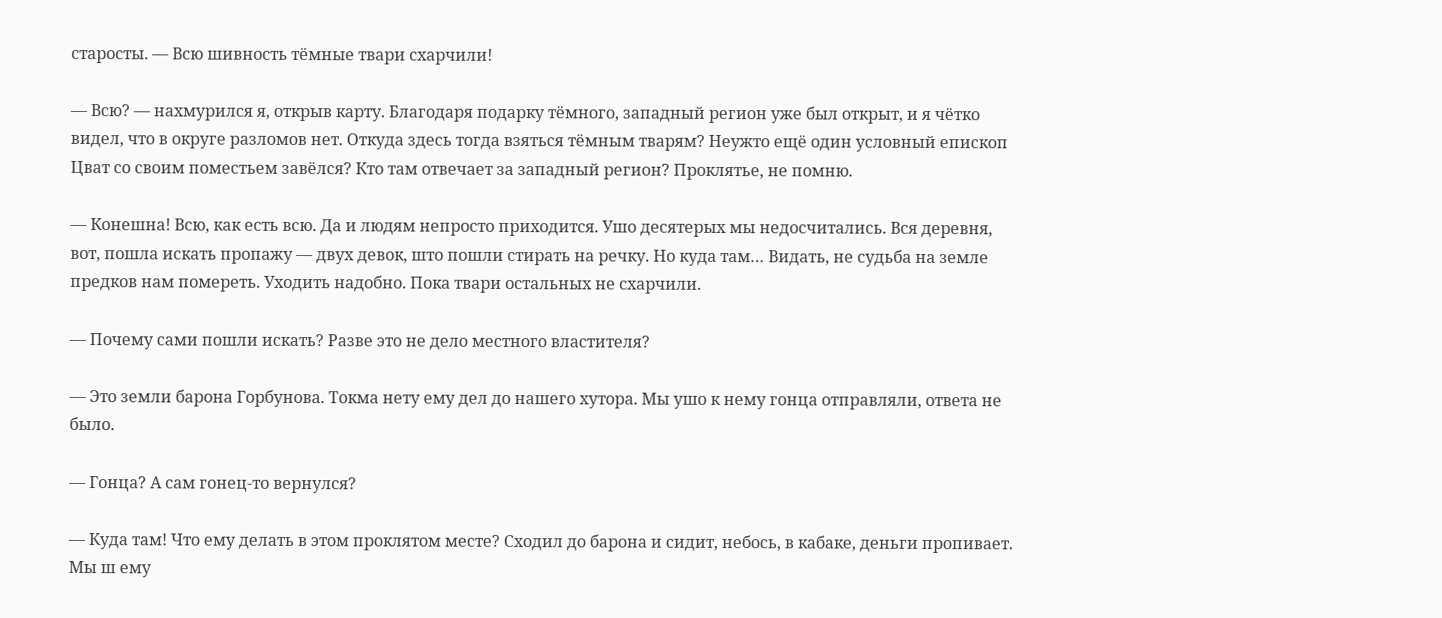старосты. — Всю шивность тёмные твари схарчили!

— Всю? — нахмурился я, открыв карту. Благодаря подарку тёмного, западный регион уже был открыт, и я чётко видел, что в округе разломов нет. Откуда здесь тогда взяться тёмным тварям? Неужто ещё один условный епископ Цват со своим поместьем завёлся? Кто там отвечает за западный регион? Проклятье, не помню.

— Конешна! Всю, как есть всю. Да и людям непросто приходится. Ушо десятерых мы недосчитались. Вся деревня, вот, пошла искать пропажу — двух девок, што пошли стирать на речку. Но куда там… Видать, не судьба на земле предков нам помереть. Уходить надобно. Пока твари остальных не схарчили.

— Почему сами пошли искать? Разве это не дело местного властителя?

— Это земли барона Горбунова. Токма нету ему дел до нашего хутора. Мы ушо к нему гонца отправляли, ответа не было.

— Гонца? А сам гонец-то вернулся?

— Куда там! Что ему делать в этом проклятом месте? Сходил до барона и сидит, небось, в кабаке, деньги пропивает. Мы ш ему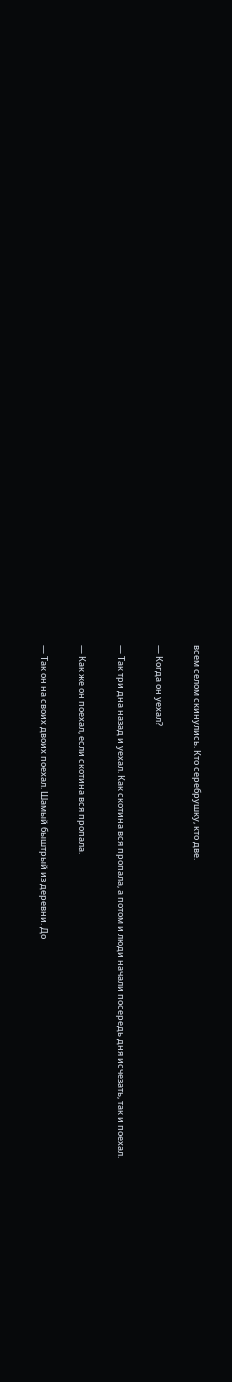всем селом скинулись. Кто серебрушку, кто две.

— Когда он уехал?

— Так три дна назад и уехал. Как скотина вся пропала, а потом и люди начали посередь дня исчезать, так и поехал.

— Как же он поехал, если скотина вся пропала.

— Так он на своих двоих поехал. Шамый быштрый из деревни. До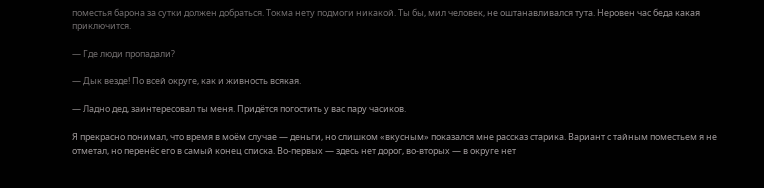поместья барона за сутки должен добраться. Токма нету подмоги никакой. Ты бы, мил человек, не оштанавливался тута. Неровен час беда какая приключится.

— Где люди пропадали?

— Дык везде! По всей округе, как и живность всякая.

— Ладно дед, заинтересовал ты меня. Придётся погостить у вас пару часиков.

Я прекрасно понимал, что время в моём случае — деньги, но слишком «вкусным» показался мне рассказ старика. Вариант с тайным поместьем я не отметал, но перенёс его в самый конец списка. Во-первых — здесь нет дорог, во-вторых — в округе нет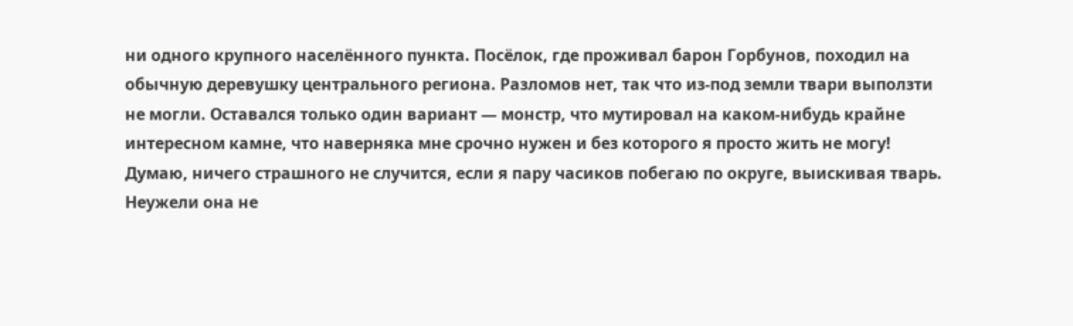ни одного крупного населённого пункта. Посёлок, где проживал барон Горбунов, походил на обычную деревушку центрального региона. Разломов нет, так что из-под земли твари выползти не могли. Оставался только один вариант — монстр, что мутировал на каком-нибудь крайне интересном камне, что наверняка мне срочно нужен и без которого я просто жить не могу! Думаю, ничего страшного не случится, если я пару часиков побегаю по округе, выискивая тварь. Неужели она не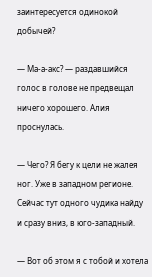заинтересуется одинокой добычей?

— Ма-а-акс? — раздавшийся голос в голове не предвещал ничего хорошего. Алия проснулась.

— Чего? Я бегу к цели не жалея ног. Уже в западном регионе. Сейчас тут одного чудика найду и сразу вниз, в юго-западный.

— Вот об этом я с тобой и хотела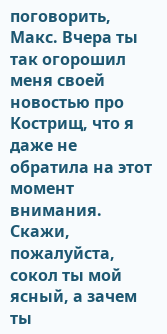поговорить, Макс. Вчера ты так огорошил меня своей новостью про Кострищ, что я даже не обратила на этот момент внимания. Скажи, пожалуйста, сокол ты мой ясный, а зачем ты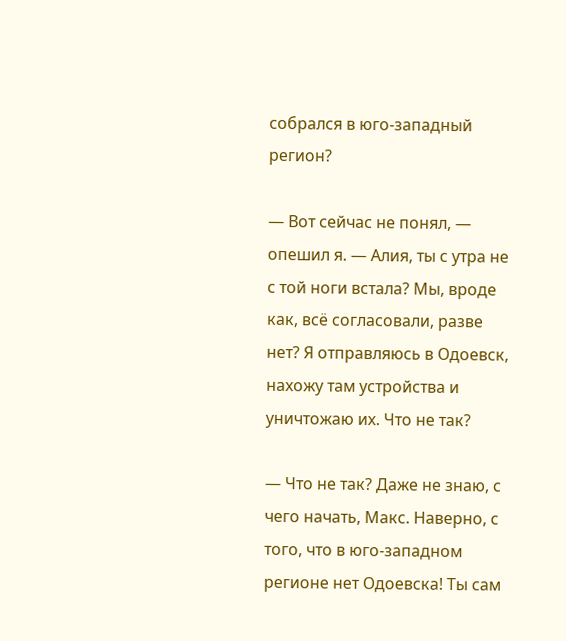собрался в юго-западный регион?

— Вот сейчас не понял, — опешил я. — Алия, ты с утра не с той ноги встала? Мы, вроде как, всё согласовали, разве нет? Я отправляюсь в Одоевск, нахожу там устройства и уничтожаю их. Что не так?

— Что не так? Даже не знаю, с чего начать, Макс. Наверно, с того, что в юго-западном регионе нет Одоевска! Ты сам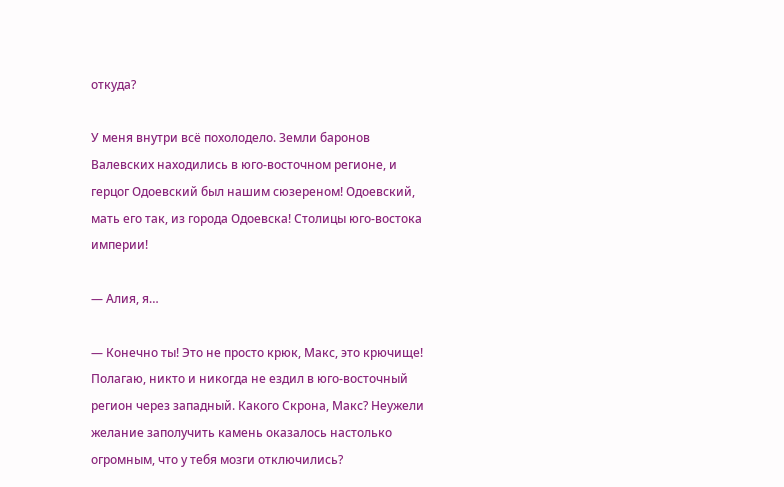откуда?

У меня внутри всё похолодело. Земли баронов Валевских находились в юго-восточном регионе, и герцог Одоевский был нашим сюзереном! Одоевский, мать его так, из города Одоевска! Столицы юго-востока империи!

— Алия, я…

— Конечно ты! Это не просто крюк, Макс, это крючище! Полагаю, никто и никогда не ездил в юго-восточный регион через западный. Какого Скрона, Макс? Неужели желание заполучить камень оказалось настолько огромным, что у тебя мозги отключились?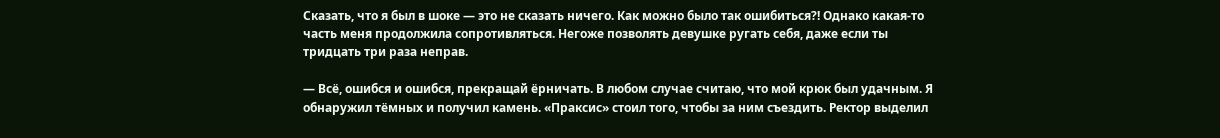Сказать, что я был в шоке — это не сказать ничего. Как можно было так ошибиться?! Однако какая-то часть меня продолжила сопротивляться. Негоже позволять девушке ругать себя, даже если ты тридцать три раза неправ.

— Всё, ошибся и ошибся, прекращай ёрничать. В любом случае считаю, что мой крюк был удачным. Я обнаружил тёмных и получил камень. «Праксис» стоил того, чтобы за ним съездить. Ректор выделил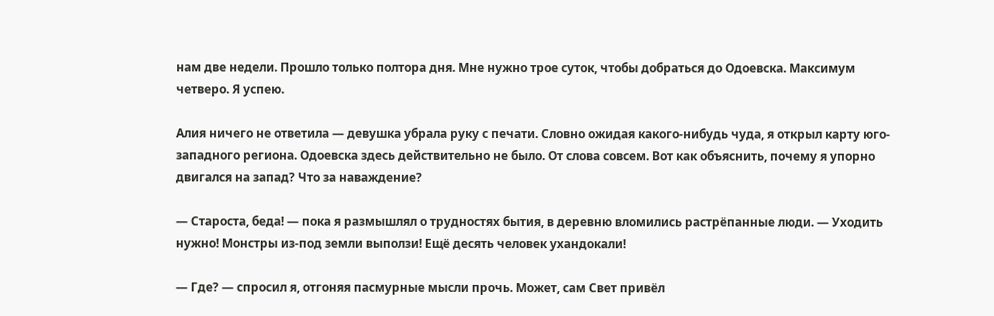нам две недели. Прошло только полтора дня. Мне нужно трое суток, чтобы добраться до Одоевска. Максимум четверо. Я успею.

Алия ничего не ответила — девушка убрала руку с печати. Словно ожидая какого-нибудь чуда, я открыл карту юго-западного региона. Одоевска здесь действительно не было. От слова совсем. Вот как объяснить, почему я упорно двигался на запад? Что за наваждение?

— Староста, беда! — пока я размышлял о трудностях бытия, в деревню вломились растрёпанные люди. — Уходить нужно! Монстры из-под земли выползи! Ещё десять человек ухандокали!

— Где? — спросил я, отгоняя пасмурные мысли прочь. Может, сам Свет привёл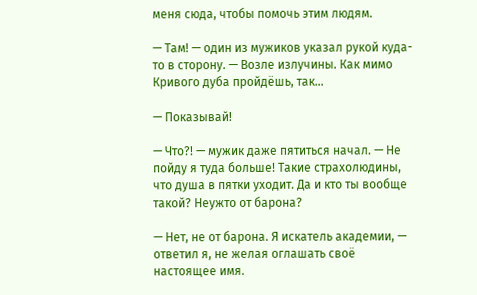меня сюда, чтобы помочь этим людям.

— Там! — один из мужиков указал рукой куда-то в сторону. — Возле излучины. Как мимо Кривого дуба пройдёшь, так…

— Показывай!

— Что?! — мужик даже пятиться начал. — Не пойду я туда больше! Такие страхолюдины, что душа в пятки уходит. Да и кто ты вообще такой? Неужто от барона?

— Нет, не от барона. Я искатель академии, — ответил я, не желая оглашать своё настоящее имя.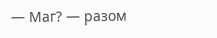— Маг? — разом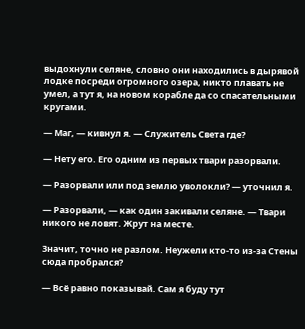выдохнули селяне, словно они находились в дырявой лодке посреди огромного озера, никто плавать не умел, а тут я, на новом корабле да со спасательными кругами.

— Маг, — кивнул я. — Служитель Света где?

— Нету его. Его одним из первых твари разорвали.

— Разорвали или под землю уволокли? — уточнил я.

— Разорвали, — как один закивали селяне. — Твари никого не ловят. Жрут на месте.

Значит, точно не разлом. Неужели кто-то из-за Стены сюда пробрался?

— Всё равно показывай. Сам я буду тут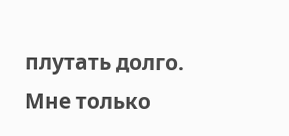плутать долго. Мне только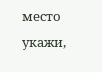место укажи,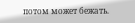потом может бежать.